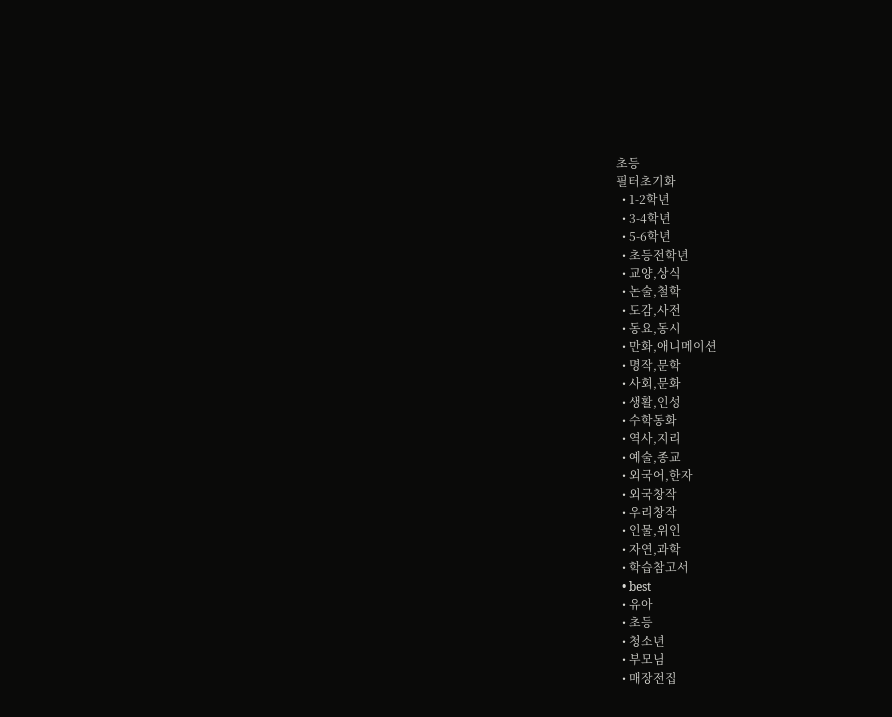초등
필터초기화
  • 1-2학년
  • 3-4학년
  • 5-6학년
  • 초등전학년
  • 교양,상식
  • 논술,철학
  • 도감,사전
  • 동요,동시
  • 만화,애니메이션
  • 명작,문학
  • 사회,문화
  • 생활,인성
  • 수학동화
  • 역사,지리
  • 예술,종교
  • 외국어,한자
  • 외국창작
  • 우리창작
  • 인물,위인
  • 자연,과학
  • 학습참고서
  • best
  • 유아
  • 초등
  • 청소년
  • 부모님
  • 매장전집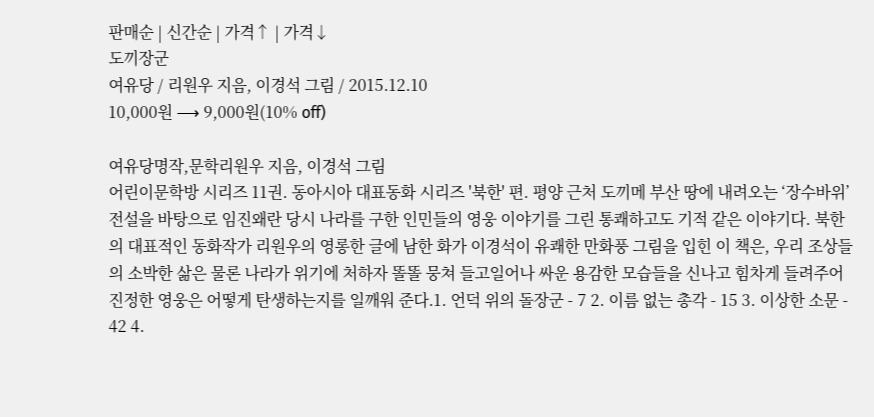판매순 | 신간순 | 가격↑ | 가격↓
도끼장군
여유당 / 리원우 지음, 이경석 그림 / 2015.12.10
10,000원 ⟶ 9,000원(10% off)

여유당명작,문학리원우 지음, 이경석 그림
어린이문학방 시리즈 11권. 동아시아 대표동화 시리즈 '북한' 편. 평양 근처 도끼메 부산 땅에 내려오는 ‘장수바위’ 전설을 바탕으로 임진왜란 당시 나라를 구한 인민들의 영웅 이야기를 그린 통쾌하고도 기적 같은 이야기다. 북한의 대표적인 동화작가 리원우의 영롱한 글에 남한 화가 이경석이 유쾌한 만화풍 그림을 입힌 이 책은, 우리 조상들의 소박한 삶은 물론 나라가 위기에 처하자 똘똘 뭉쳐 들고일어나 싸운 용감한 모습들을 신나고 힘차게 들려주어 진정한 영웅은 어떻게 탄생하는지를 일깨워 준다.1. 언덕 위의 돌장군 - 7 2. 이름 없는 총각 - 15 3. 이상한 소문 - 42 4.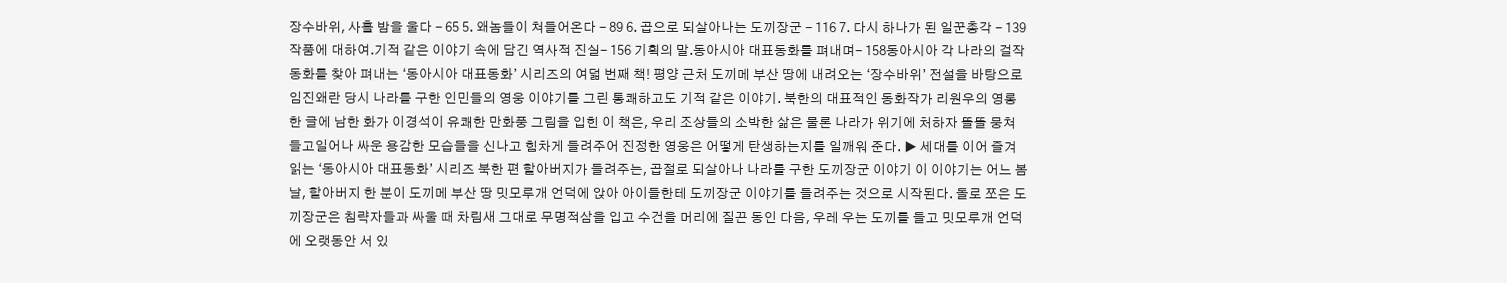장수바위, 사흘 밤을 울다 - 65 5. 왜놈들이 쳐들어온다 - 89 6. 곱으로 되살아나는 도끼장군 - 116 7. 다시 하나가 된 일꾼총각 - 139 작품에 대하여.기적 같은 이야기 속에 담긴 역사적 진실- 156 기획의 말.동아시아 대표동화를 펴내며- 158동아시아 각 나라의 걸작 동화를 찾아 펴내는 ‘동아시아 대표동화’ 시리즈의 여덟 번째 책! 평양 근처 도끼메 부산 땅에 내려오는 ‘장수바위’ 전설을 바탕으로 임진왜란 당시 나라를 구한 인민들의 영웅 이야기를 그린 통쾌하고도 기적 같은 이야기. 북한의 대표적인 동화작가 리원우의 영롱한 글에 남한 화가 이경석이 유쾌한 만화풍 그림을 입힌 이 책은, 우리 조상들의 소박한 삶은 물론 나라가 위기에 처하자 똘똘 뭉쳐 들고일어나 싸운 용감한 모습들을 신나고 힘차게 들려주어 진정한 영웅은 어떻게 탄생하는지를 일깨워 준다. ▶ 세대를 이어 즐겨 읽는 ‘동아시아 대표동화’ 시리즈 북한 편 할아버지가 들려주는, 곱절로 되살아나 나라를 구한 도끼장군 이야기 이 이야기는 어느 봄날, 할아버지 한 분이 도끼메 부산 땅 밋모루개 언덕에 앉아 아이들한테 도끼장군 이야기를 들려주는 것으로 시작된다. 돌로 쪼은 도끼장군은 침략자들과 싸울 때 차림새 그대로 무명적삼을 입고 수건을 머리에 질끈 동인 다음, 우레 우는 도끼를 들고 밋모루개 언덕에 오랫동안 서 있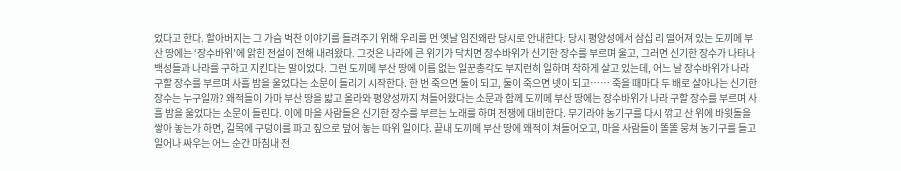었다고 한다. 할아버지는 그 가슴 벅찬 이야기를 들려주기 위해 우리를 먼 옛날 임진왜란 당시로 안내한다. 당시 평양성에서 삼십 리 떨어져 있는 도끼메 부산 땅에는 ‘장수바위’에 앍힌 전설이 전해 내려왔다. 그것은 나라에 큰 위기가 닥치면 장수바위가 신기한 장수를 부르며 울고, 그러면 신기한 장수가 나타나 백성들과 나라를 구하고 지킨다는 말이었다. 그런 도끼메 부산 땅에 이름 없는 일꾼총각도 부지런히 일하며 착하게 살고 있는데, 어느 날 장수바위가 나라 구할 장수를 부르며 사흘 밤을 울었다는 소문이 들리기 시작한다. 한 번 죽으면 둘이 되고, 둘이 죽으면 넷이 되고…… 죽을 때마다 두 배로 살아나는 신기한 장수는 누구일까? 왜적들이 가마 부산 땅을 밟고 올라와 평양성까지 쳐들어왔다는 소문과 함께 도끼메 부산 땅에는 장수바위가 나라 구할 장수를 부르며 사흘 밤을 울었다는 소문이 들린다. 이에 마을 사람들은 신기한 장수를 부르는 노래를 하며 전쟁에 대비한다. 무기라야 농기구를 다시 깎고 산 위에 바윗돌을 쌓아 놓는가 하면, 길목에 구덩이를 파고 짚으로 덮어 놓는 따위 일이다. 끝내 도끼메 부산 땅에 왜적이 쳐들어오고, 마을 사람들이 똘똘 뭉쳐 농기구를 들고 일어나 싸우는 어느 순간 마침내 전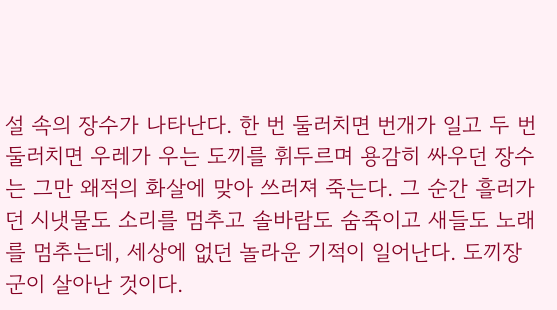설 속의 장수가 나타난다. 한 번 둘러치면 번개가 일고 두 번 둘러치면 우레가 우는 도끼를 휘두르며 용감히 싸우던 장수는 그만 왜적의 화살에 맞아 쓰러져 죽는다. 그 순간 흘러가던 시냇물도 소리를 멈추고 솔바람도 숨죽이고 새들도 노래를 멈추는데, 세상에 없던 놀라운 기적이 일어난다. 도끼장군이 살아난 것이다.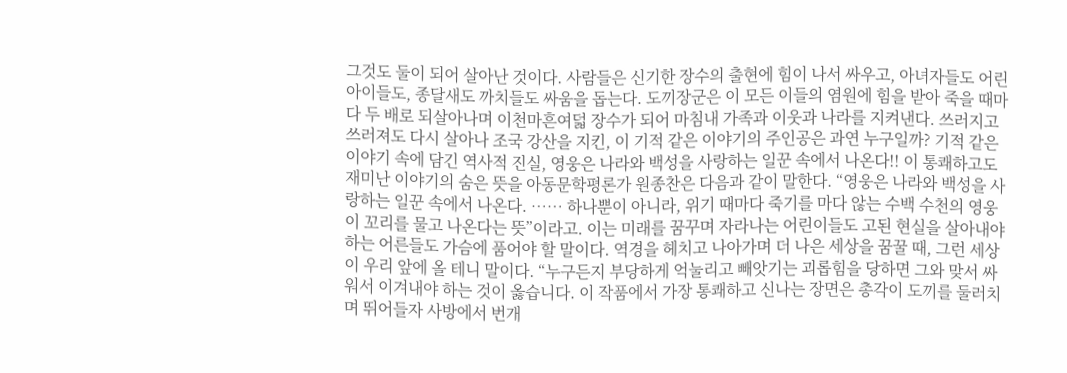그것도 둘이 되어 살아난 것이다. 사람들은 신기한 장수의 출현에 힘이 나서 싸우고, 아녀자들도 어린아이들도, 종달새도 까치들도 싸움을 돕는다. 도끼장군은 이 모든 이들의 염원에 힘을 받아 죽을 때마다 두 배로 되살아나며 이천마흔여덟 장수가 되어 마침내 가족과 이웃과 나라를 지켜낸다. 쓰러지고 쓰러져도 다시 살아나 조국 강산을 지킨, 이 기적 같은 이야기의 주인공은 과연 누구일까? 기적 같은 이야기 속에 담긴 역사적 진실, 영웅은 나라와 백성을 사랑하는 일꾼 속에서 나온다!! 이 통쾌하고도 재미난 이야기의 숨은 뜻을 아동문학평론가 원종찬은 다음과 같이 말한다. “영웅은 나라와 백성을 사랑하는 일꾼 속에서 나온다. …… 하나뿐이 아니라, 위기 때마다 죽기를 마다 않는 수백 수천의 영웅이 꼬리를 물고 나온다는 뜻”이라고. 이는 미래를 꿈꾸며 자라나는 어린이들도 고된 현실을 살아내야 하는 어른들도 가슴에 품어야 할 말이다. 역경을 헤치고 나아가며 더 나은 세상을 꿈꿀 때, 그런 세상이 우리 앞에 올 테니 말이다. “누구든지 부당하게 억눌리고 빼앗기는 괴롭힘을 당하면 그와 맞서 싸워서 이겨내야 하는 것이 옳습니다. 이 작품에서 가장 통쾌하고 신나는 장면은 총각이 도끼를 둘러치며 뛰어들자 사방에서 번개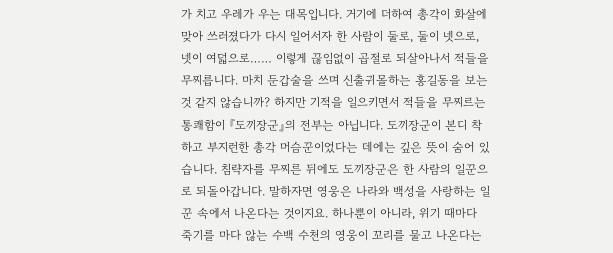가 치고 우레가 우는 대목입니다. 거기에 더하여 총각이 화살에 맞아 쓰러졌다가 다시 일어서자 한 사람이 둘로, 둘이 넷으로, 넷이 여덟으로…… 이렇게 끊임없이 곱절로 되살아나서 적들을 무찌릅니다. 마치 둔갑술을 쓰며 신출귀몰하는 홍길동을 보는 것 같지 않습니까? 하지만 기적을 일으키면서 적들을 무찌르는 통쾌함이 『도끼장군』의 전부는 아닙니다. 도끼장군이 본디 착하고 부지런한 총각 머슴꾼이었다는 데에는 깊은 뜻이 숨어 있습니다. 침략자를 무찌른 뒤에도 도끼장군은 한 사람의 일꾼으로 되돌아갑니다. 말하자면 영웅은 나라와 백성을 사랑하는 일꾼 속에서 나온다는 것이지요. 하나뿐이 아니라, 위기 때마다 죽기를 마다 않는 수백 수천의 영웅이 꼬리를 물고 나온다는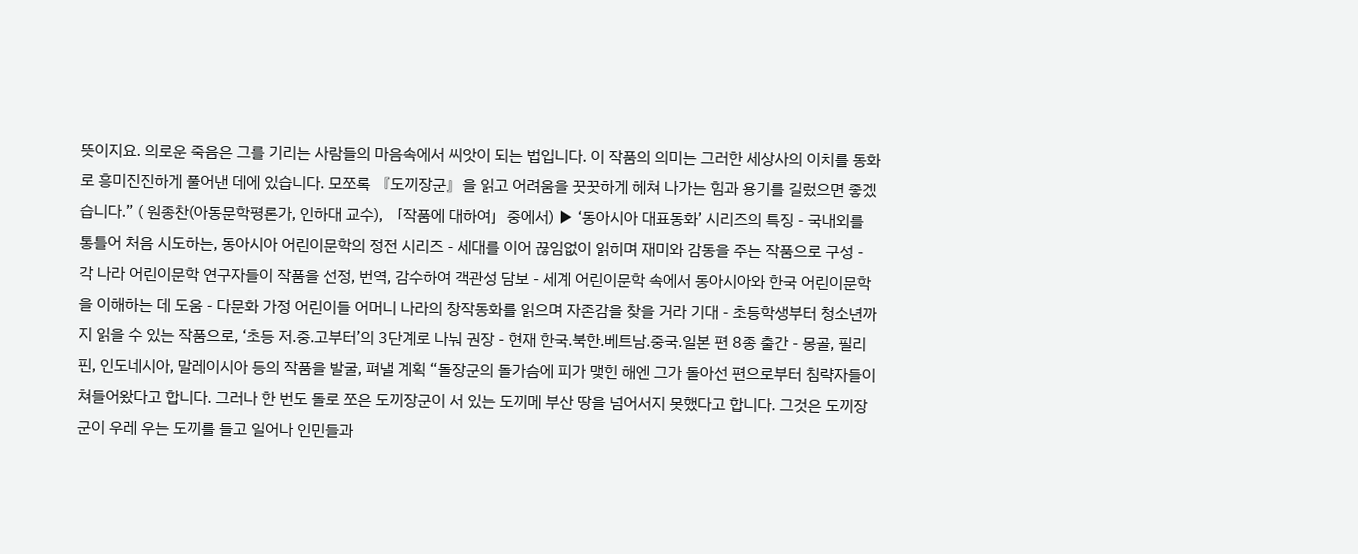뜻이지요. 의로운 죽음은 그를 기리는 사람들의 마음속에서 씨앗이 되는 법입니다. 이 작품의 의미는 그러한 세상사의 이치를 동화로 흥미진진하게 풀어낸 데에 있습니다. 모쪼록 『도끼장군』을 읽고 어려움을 꿋꿋하게 헤쳐 나가는 힘과 용기를 길렀으면 좋겠습니다.” ( 원종찬(아동문학평론가, 인하대 교수), 「작품에 대하여」중에서) ▶ ‘동아시아 대표동화’ 시리즈의 특징 - 국내외를 통틀어 처음 시도하는, 동아시아 어린이문학의 정전 시리즈 - 세대를 이어 끊임없이 읽히며 재미와 감동을 주는 작품으로 구성 - 각 나라 어린이문학 연구자들이 작품을 선정, 번역, 감수하여 객관성 담보 - 세계 어린이문학 속에서 동아시아와 한국 어린이문학을 이해하는 데 도움 - 다문화 가정 어린이들 어머니 나라의 창작동화를 읽으며 자존감을 찾을 거라 기대 - 초등학생부터 청소년까지 읽을 수 있는 작품으로, ‘초등 저.중.고부터’의 3단계로 나눠 권장 - 현재 한국.북한.베트남.중국.일본 편 8종 출간 - 몽골, 필리핀, 인도네시아, 말레이시아 등의 작품을 발굴, 펴낼 계획 “돌장군의 돌가슴에 피가 맺힌 해엔 그가 돌아선 편으로부터 침략자들이 쳐들어왔다고 합니다. 그러나 한 번도 돌로 쪼은 도끼장군이 서 있는 도끼메 부산 땅을 넘어서지 못했다고 합니다. 그것은 도끼장군이 우레 우는 도끼를 들고 일어나 인민들과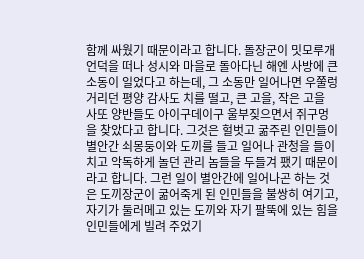함께 싸웠기 때문이라고 합니다. 돌장군이 밋모루개 언덕을 떠나 성시와 마을로 돌아다닌 해엔 사방에 큰 소동이 일었다고 하는데, 그 소동만 일어나면 우쭐렁거리던 평양 감사도 치를 떨고, 큰 고을, 작은 고을 사또 양반들도 아이구데이구 울부짖으면서 쥐구멍을 찾았다고 합니다. 그것은 헐벗고 굶주린 인민들이 별안간 쇠몽둥이와 도끼를 들고 일어나 관청을 들이치고 악독하게 놀던 관리 놈들을 두들겨 팼기 때문이라고 합니다. 그런 일이 별안간에 일어나곤 하는 것은 도끼장군이 굶어죽게 된 인민들을 불쌍히 여기고, 자기가 둘러메고 있는 도끼와 자기 팔뚝에 있는 힘을 인민들에게 빌려 주었기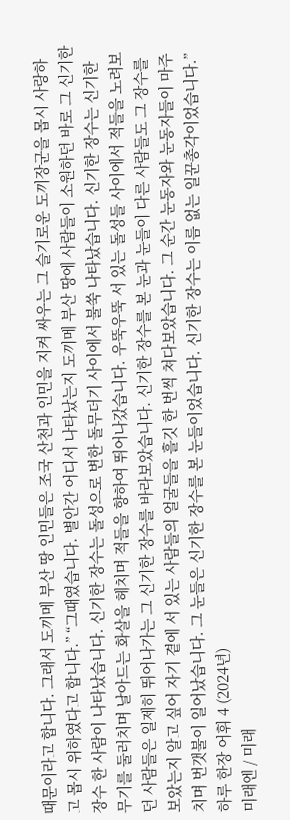때문이라고 합니다. 그래서 도끼메 부산 땅 인민들은 조국 산천과 인민을 지켜 싸우는 그 슬기로운 도끼장군을 몹시 사랑하고 몹시 위하였다고 합니다.” “그때였습니다. 별안간 어디서 나타났는지 도끼메 부산 땅에 사람들이 소원하던 바로 그 신기한 장수 한 사람이 나타났습니다. 신기한 장수는 돌성으로 변한 돌무더기 사이에서 불쑥 나타났습니다. 신기한 장수는 신기한 무기를 둘러치며 날아드는 화살을 헤치며 적들을 향하여 뛰어나갔습니다. 우뚝우뚝 서 있는 돌성들 사이에서 적들을 노려보던 사람들은 일제히 뛰어나가는 그 신기한 장수를 바라보았습니다. 신기한 장수를 본 눈과 눈들이 다른 사람들도 그 장수를 보았는지 알고 싶어 자기 곁에 서 있는 사람들의 얼굴들을 흘깃 한 번씩 쳐다보았습니다. 그 순간 눈동자와 눈동자들이 마주치며 번갯불이 일어났습니다. 그 눈들은 신기한 장수를 본 눈들이었습니다. 신기한 장수는 이름 없는 일꾼총각이었습니다.”
하루 한장 어휘 4 (2024년)
미래엔 / 미래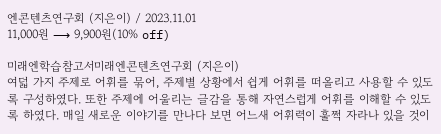엔콘텐츠연구회 (지은이) / 2023.11.01
11,000원 ⟶ 9,900원(10% off)

미래엔학습참고서미래엔콘텐츠연구회 (지은이)
여덟 가지 주제로 어휘를 묶어, 주제별 상황에서 쉽게 어휘를 떠올리고 사용할 수 있도록 구성하였다. 또한 주제에 어울리는 글감을 통해 자연스럽게 어휘를 이해할 수 있도록 하였다. 매일 새로운 이야기를 만나다 보면 어느새 어휘력이 훌쩍 자라나 있을 것이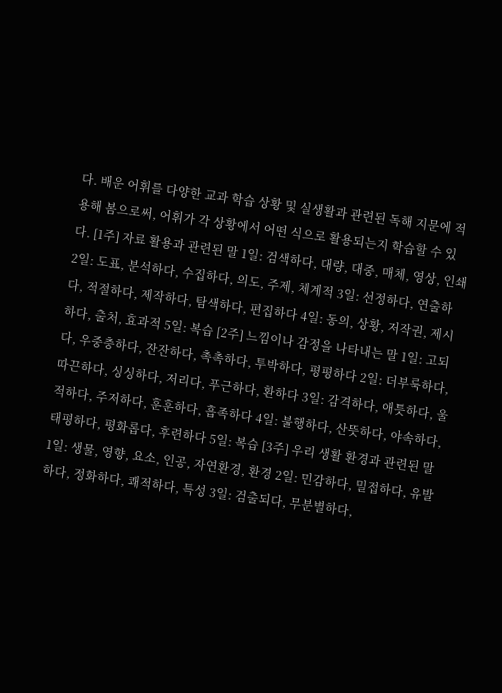다. 배운 어휘를 다양한 교과 학습 상황 및 실생활과 관련된 독해 지문에 적용해 봄으로써, 어휘가 각 상황에서 어떤 식으로 활용되는지 학습할 수 있다. [1주] 자료 활용과 관련된 말 1일: 검색하다, 대량, 대중, 매체, 영상, 인쇄 2일: 도표, 분석하다, 수집하다, 의도, 주제, 체계적 3일: 선정하다, 연출하다, 적절하다, 제작하다, 탐색하다, 편집하다 4일: 동의, 상황, 저작권, 제시하다, 출처, 효과적 5일: 복습 [2주] 느낌이나 감정을 나타내는 말 1일: 고되다, 우중충하다, 잔잔하다, 촉촉하다, 투박하다, 평평하다 2일: 더부룩하다, 따끈하다, 싱싱하다, 저리다, 푸근하다, 환하다 3일: 감격하다, 애틋하다, 울적하다, 주저하다, 훈훈하다, 흡족하다 4일: 불행하다, 산뜻하다, 야속하다, 태평하다, 평화롭다, 후련하다 5일: 복습 [3주] 우리 생활 환경과 관련된 말 1일: 생물, 영향, 요소, 인공, 자연환경, 환경 2일: 민감하다, 밀접하다, 유발하다, 정화하다, 쾌적하다, 특성 3일: 검출되다, 무분별하다,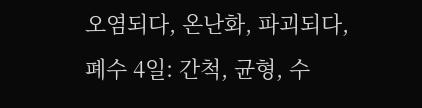오염되다, 온난화, 파괴되다, 폐수 4일: 간척, 균형, 수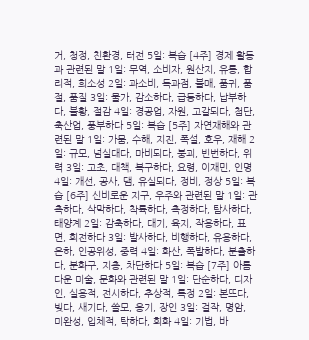거, 청정, 친환경, 터전 5일: 복습 [4주] 경제 활동과 관련된 말 1일: 무역, 소비자, 원산지, 유통, 합리적, 희소성 2일: 과소비, 독과점, 불매, 품귀, 품절, 품질 3일: 물가, 감소하다, 급등하다, 납부하다, 불황, 절감 4일: 경공업, 자원, 고갈되다, 첨단, 축산업, 풍부하다 5일: 복습 [5주] 자연재해와 관련된 말 1일: 가뭄, 수해, 지진, 폭설, 호우, 재해 2일: 규모, 넘실대다, 마비되다, 붕괴, 빈번하다, 위력 3일: 고초, 대책, 복구하다, 요령, 이재민, 인명 4일: 개선, 공사, 댐, 유실되다, 정비, 정상 5일: 복습 [6주] 신비로운 지구, 우주와 관련된 말 1일: 관측하다, 삭막하다, 착륙하다, 측정하다, 탐사하다, 태양계 2일: 감축하다, 대기, 육지, 작용하다, 표면, 회전하다 3일: 발사하다, 비행하다, 유용하다, 은하, 인공위성, 중력 4일: 화산, 폭발하다, 분출하다, 분화구, 지층, 차단하다 5일: 복습 [7주] 아름다운 미술, 문화와 관련된 말 1일: 단순하다, 디자인, 실용적, 전시하다, 추상적, 특정 2일: 본뜨다, 빚다, 새기다, 쓸모, 옹기, 장인 3일: 걸작, 명암, 미완성, 입체적, 탁하다, 회화 4일: 기법, 바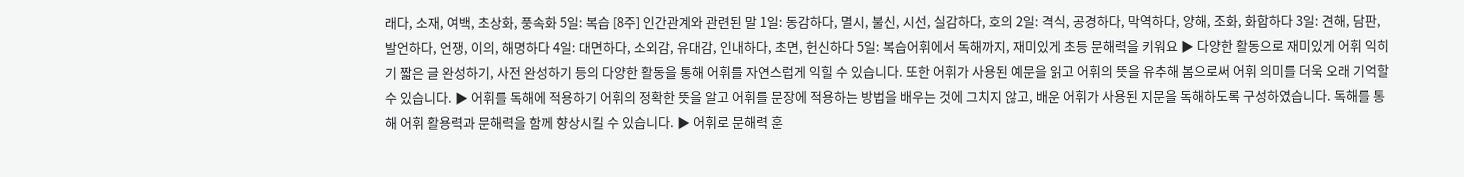래다, 소재, 여백, 초상화, 풍속화 5일: 복습 [8주] 인간관계와 관련된 말 1일: 동감하다, 멸시, 불신, 시선, 실감하다, 호의 2일: 격식, 공경하다, 막역하다, 양해, 조화, 화합하다 3일: 견해, 담판, 발언하다, 언쟁, 이의, 해명하다 4일: 대면하다, 소외감, 유대감, 인내하다, 초면, 헌신하다 5일: 복습어휘에서 독해까지, 재미있게 초등 문해력을 키워요 ▶ 다양한 활동으로 재미있게 어휘 익히기 짧은 글 완성하기, 사전 완성하기 등의 다양한 활동을 통해 어휘를 자연스럽게 익힐 수 있습니다. 또한 어휘가 사용된 예문을 읽고 어휘의 뜻을 유추해 봄으로써 어휘 의미를 더욱 오래 기억할 수 있습니다. ▶ 어휘를 독해에 적용하기 어휘의 정확한 뜻을 알고 어휘를 문장에 적용하는 방법을 배우는 것에 그치지 않고, 배운 어휘가 사용된 지문을 독해하도록 구성하였습니다. 독해를 통해 어휘 활용력과 문해력을 함께 향상시킬 수 있습니다. ▶ 어휘로 문해력 훈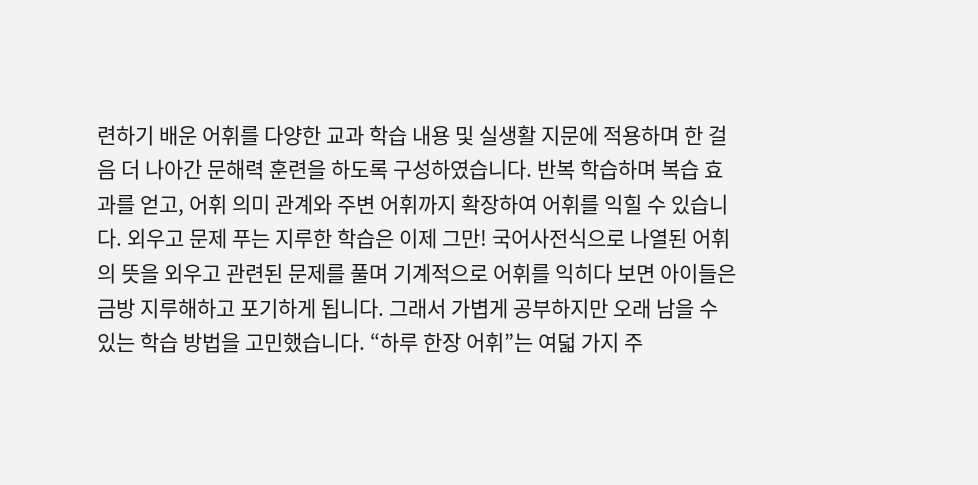련하기 배운 어휘를 다양한 교과 학습 내용 및 실생활 지문에 적용하며 한 걸음 더 나아간 문해력 훈련을 하도록 구성하였습니다. 반복 학습하며 복습 효과를 얻고, 어휘 의미 관계와 주변 어휘까지 확장하여 어휘를 익힐 수 있습니다. 외우고 문제 푸는 지루한 학습은 이제 그만! 국어사전식으로 나열된 어휘의 뜻을 외우고 관련된 문제를 풀며 기계적으로 어휘를 익히다 보면 아이들은 금방 지루해하고 포기하게 됩니다. 그래서 가볍게 공부하지만 오래 남을 수 있는 학습 방법을 고민했습니다. “하루 한장 어휘”는 여덟 가지 주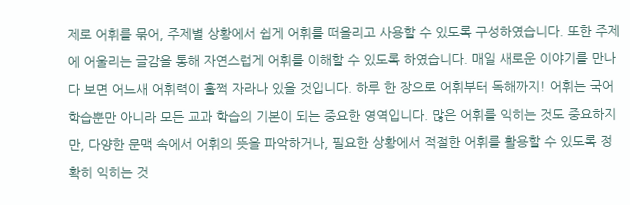제로 어휘를 묶어, 주제별 상황에서 쉽게 어휘를 떠올리고 사용할 수 있도록 구성하였습니다. 또한 주제에 어울리는 글감을 통해 자연스럽게 어휘를 이해할 수 있도록 하였습니다. 매일 새로운 이야기를 만나다 보면 어느새 어휘력이 훌쩍 자라나 있을 것입니다. 하루 한 장으로 어휘부터 독해까지! 어휘는 국어 학습뿐만 아니라 모든 교과 학습의 기본이 되는 중요한 영역입니다. 많은 어휘를 익히는 것도 중요하지만, 다양한 문맥 속에서 어휘의 뜻을 파악하거나, 필요한 상황에서 적절한 어휘를 활용할 수 있도록 정확히 익히는 것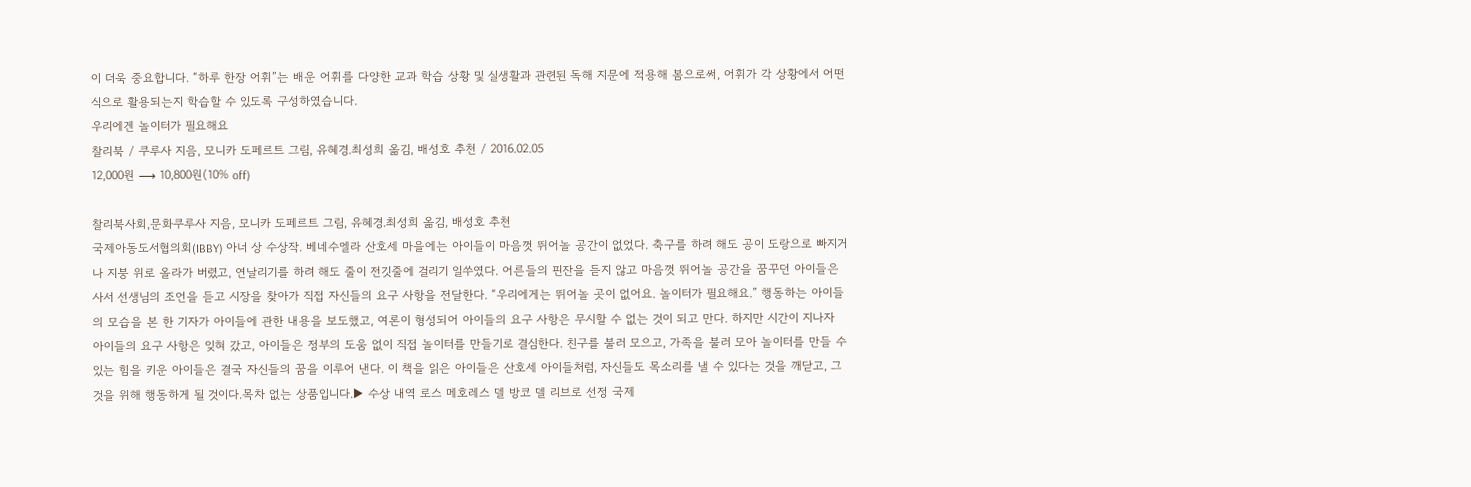이 더욱 중요합니다. “하루 한장 어휘”는 배운 어휘를 다양한 교과 학습 상황 및 실생활과 관련된 독해 지문에 적용해 봄으로써, 어휘가 각 상황에서 어떤 식으로 활용되는지 학습할 수 있도록 구성하였습니다.
우리에겐 놀이터가 필요해요
찰리북 / 쿠루사 지음, 모니카 도페르트 그림, 유혜경.최성희 옮김, 배성호 추천 / 2016.02.05
12,000원 ⟶ 10,800원(10% off)

찰리북사회,문화쿠루사 지음, 모니카 도페르트 그림, 유혜경.최성희 옮김, 배성호 추천
국제아동도서협의회(IBBY) 아너 상 수상작. 베네수엘라 산호세 마을에는 아이들이 마음껏 뛰어놀 공간이 없었다. 축구를 하려 해도 공이 도랑으로 빠지거나 지붕 위로 올라가 버렸고, 연날리기를 하려 해도 줄이 전깃줄에 걸리기 일쑤였다. 어른들의 핀잔을 듣지 않고 마음껏 뛰어놀 공간을 꿈꾸던 아이들은 사서 선생님의 조언을 듣고 시장을 찾아가 직접 자신들의 요구 사항을 전달한다. “우리에게는 뛰어놀 곳이 없어요. 놀이터가 필요해요.” 행동하는 아이들의 모습을 본 한 기자가 아이들에 관한 내용을 보도했고, 여론이 형성되어 아이들의 요구 사항은 무시할 수 없는 것이 되고 만다. 하지만 시간이 지나자 아이들의 요구 사항은 잊혀 갔고, 아이들은 정부의 도움 없이 직접 놀이터를 만들기로 결심한다. 친구를 불러 모으고, 가족을 불러 모아 놀이터를 만들 수 있는 힘을 키운 아이들은 결국 자신들의 꿈을 이루어 낸다. 이 책을 읽은 아이들은 산호세 아이들처럼, 자신들도 목소리를 낼 수 있다는 것을 깨닫고, 그것을 위해 행동하게 될 것이다.목차 없는 상품입니다.▶ 수상 내역 로스 메호레스 델 방코 델 리브로 선정 국제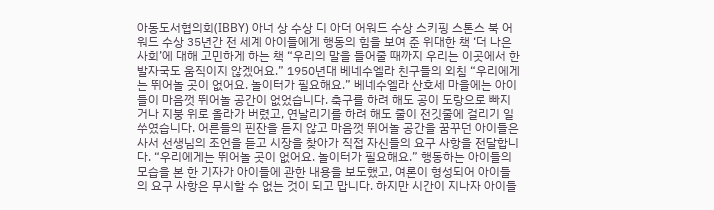아동도서협의회(IBBY) 아너 상 수상 디 아더 어워드 수상 스키핑 스톤스 북 어워드 수상 35년간 전 세계 아이들에게 행동의 힘을 보여 준 위대한 책 ‘더 나은 사회’에 대해 고민하게 하는 책 “우리의 말을 들어줄 때까지 우리는 이곳에서 한 발자국도 움직이지 않겠어요.” 1950년대 베네수엘라 친구들의 외침 “우리에게는 뛰어놀 곳이 없어요. 놀이터가 필요해요.” 베네수엘라 산호세 마을에는 아이들이 마음껏 뛰어놀 공간이 없었습니다. 축구를 하려 해도 공이 도랑으로 빠지거나 지붕 위로 올라가 버렸고, 연날리기를 하려 해도 줄이 전깃줄에 걸리기 일쑤였습니다. 어른들의 핀잔을 듣지 않고 마음껏 뛰어놀 공간을 꿈꾸던 아이들은 사서 선생님의 조언을 듣고 시장을 찾아가 직접 자신들의 요구 사항을 전달합니다. “우리에게는 뛰어놀 곳이 없어요. 놀이터가 필요해요.” 행동하는 아이들의 모습을 본 한 기자가 아이들에 관한 내용을 보도했고, 여론이 형성되어 아이들의 요구 사항은 무시할 수 없는 것이 되고 맙니다. 하지만 시간이 지나자 아이들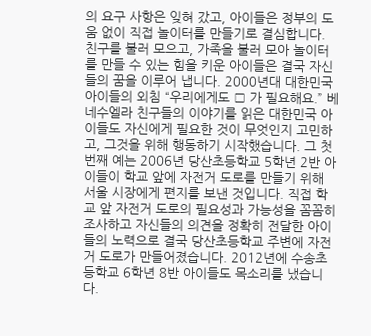의 요구 사항은 잊혀 갔고, 아이들은 정부의 도움 없이 직접 놀이터를 만들기로 결심합니다. 친구를 불러 모으고, 가족을 불러 모아 놀이터를 만들 수 있는 힘을 키운 아이들은 결국 자신들의 꿈을 이루어 냅니다. 2000년대 대한민국 아이들의 외침 “우리에게도 □ 가 필요해요.” 베네수엘라 친구들의 이야기를 읽은 대한민국 아이들도 자신에게 필요한 것이 무엇인지 고민하고, 그것을 위해 행동하기 시작했습니다. 그 첫 번째 예는 2006년 당산초등학교 5학년 2반 아이들이 학교 앞에 자전거 도로를 만들기 위해 서울 시장에게 편지를 보낸 것입니다. 직접 학교 앞 자전거 도로의 필요성과 가능성을 꼼꼼히 조사하고 자신들의 의견을 정확히 전달한 아이들의 노력으로 결국 당산초등학교 주변에 자전거 도로가 만들어졌습니다. 2012년에 수송초등학교 6학년 8반 아이들도 목소리를 냈습니다.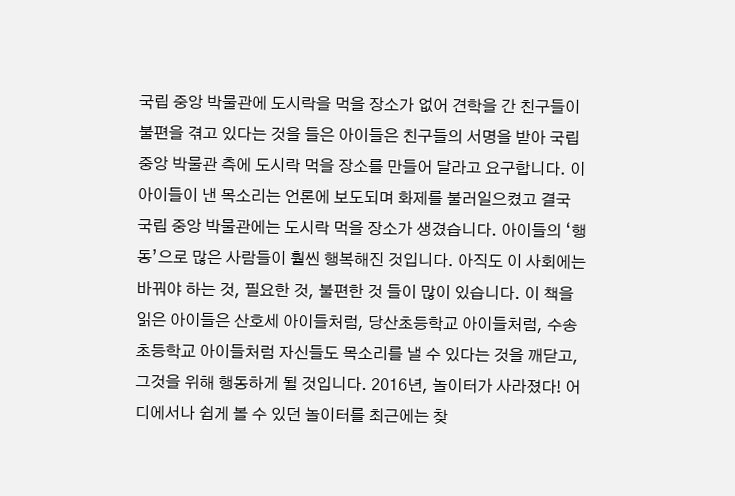국립 중앙 박물관에 도시락을 먹을 장소가 없어 견학을 간 친구들이 불편을 겪고 있다는 것을 들은 아이들은 친구들의 서명을 받아 국립 중앙 박물관 측에 도시락 먹을 장소를 만들어 달라고 요구합니다. 이 아이들이 낸 목소리는 언론에 보도되며 화제를 불러일으켰고 결국 국립 중앙 박물관에는 도시락 먹을 장소가 생겼습니다. 아이들의 ‘행동’으로 많은 사람들이 훨씬 행복해진 것입니다. 아직도 이 사회에는 바꿔야 하는 것, 필요한 것, 불편한 것 들이 많이 있습니다. 이 책을 읽은 아이들은 산호세 아이들처럼, 당산초등학교 아이들처럼, 수송초등학교 아이들처럼 자신들도 목소리를 낼 수 있다는 것을 깨닫고, 그것을 위해 행동하게 될 것입니다. 2016년, 놀이터가 사라졌다! 어디에서나 쉽게 볼 수 있던 놀이터를 최근에는 찾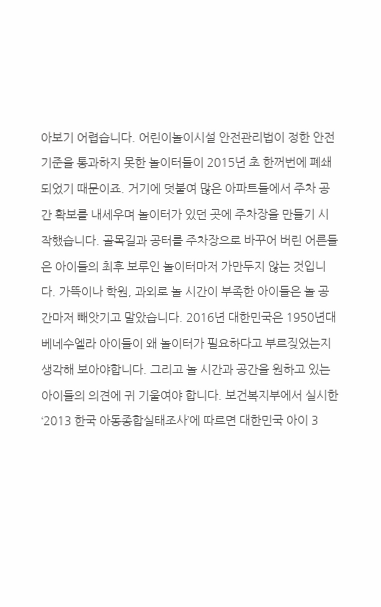아보기 어렵습니다. 어린이놀이시설 안전관리법이 정한 안전 기준을 통과하지 못한 놀이터들이 2015년 초 한꺼번에 폐쇄되었기 때문이죠. 거기에 덧붙여 많은 아파트들에서 주차 공간 확보를 내세우며 놀이터가 있던 곳에 주차장을 만들기 시작했습니다. 골목길과 공터를 주차장으로 바꾸어 버린 어른들은 아이들의 최후 보루인 놀이터마저 가만두지 않는 것입니다. 가뜩이나 학원, 과외로 놀 시간이 부족한 아이들은 놀 공간마저 빼앗기고 말았습니다. 2016년 대한민국은 1950년대 베네수엘라 아이들이 왜 놀이터가 필요하다고 부르짖었는지 생각해 보아야합니다. 그리고 놀 시간과 공간을 원하고 있는 아이들의 의견에 귀 기울여야 합니다. 보건복지부에서 실시한 ‘2013 한국 아동종합실태조사’에 따르면 대한민국 아이 3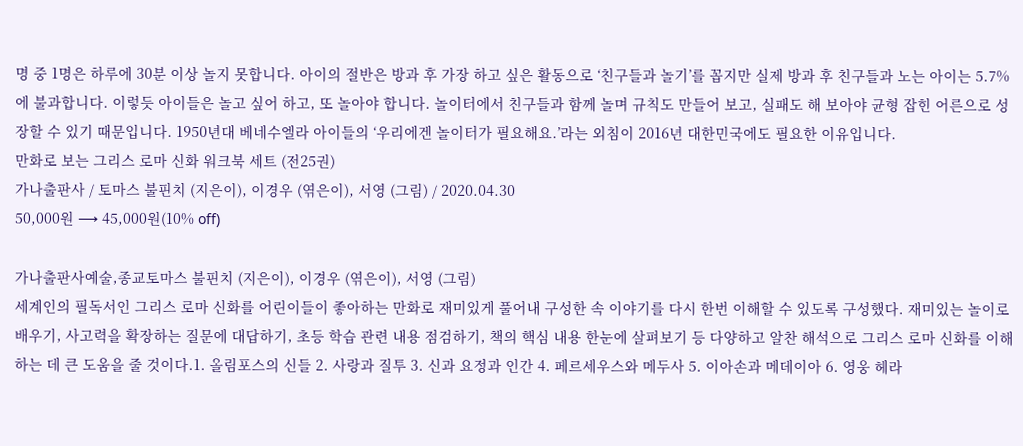명 중 1명은 하루에 30분 이상 놀지 못합니다. 아이의 절반은 방과 후 가장 하고 싶은 활동으로 ‘친구들과 놀기’를 꼽지만 실제 방과 후 친구들과 노는 아이는 5.7%에 불과합니다. 이렇듯 아이들은 놀고 싶어 하고, 또 놀아야 합니다. 놀이터에서 친구들과 함께 놀며 규칙도 만들어 보고, 실패도 해 보아야 균형 잡힌 어른으로 성장할 수 있기 때문입니다. 1950년대 베네수엘라 아이들의 ‘우리에겐 놀이터가 필요해요.’라는 외침이 2016년 대한민국에도 필요한 이유입니다.
만화로 보는 그리스 로마 신화 워크북 세트 (전25권)
가나출판사 / 토마스 불핀치 (지은이), 이경우 (엮은이), 서영 (그림) / 2020.04.30
50,000원 ⟶ 45,000원(10% off)

가나출판사예술,종교토마스 불핀치 (지은이), 이경우 (엮은이), 서영 (그림)
세계인의 필독서인 그리스 로마 신화를 어린이들이 좋아하는 만화로 재미있게 풀어내 구성한 속 이야기를 다시 한번 이해할 수 있도록 구성했다. 재미있는 놀이로 배우기, 사고력을 확장하는 질문에 대답하기, 초등 학습 관련 내용 점검하기, 책의 핵심 내용 한눈에 살펴보기 등 다양하고 알찬 해석으로 그리스 로마 신화를 이해하는 데 큰 도움을 줄 것이다.1. 올림포스의 신들 2. 사랑과 질투 3. 신과 요정과 인간 4. 페르세우스와 메두사 5. 이아손과 메데이아 6. 영웅 헤라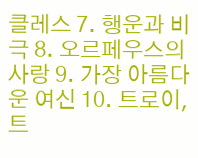클레스 7. 행운과 비극 8. 오르페우스의 사랑 9. 가장 아름다운 여신 10. 트로이, 트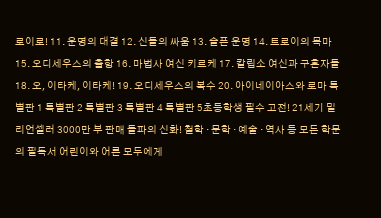로이로! 11. 운명의 대결 12. 신들의 싸움 13. 슬픈 운명 14. 트로이의 목마 15. 오디세우스의 출항 16. 마법사 여신 키르케 17. 칼립소 여신과 구혼자들 18. 오, 이타케, 이타케! 19. 오디세우스의 복수 20. 아이네이아스와 로마 특별판 1 특별판 2 특별판 3 특별판 4 특별판 5초등학생 필수 고전! 21세기 밀리언셀러 3000만 부 판매 돌파의 신화! 철학 · 문학 · 예술 · 역사 등 모든 학문의 필독서 어린이와 어른 모두에게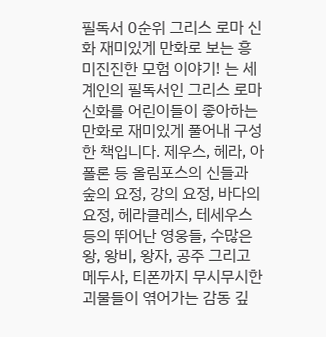필독서 0순위 그리스 로마 신화 재미있게 만화로 보는 흥미진진한 모험 이야기! 는 세계인의 필독서인 그리스 로마 신화를 어린이들이 좋아하는 만화로 재미있게 풀어내 구성한 책입니다. 제우스, 헤라, 아폴론 등 올림포스의 신들과 숲의 요정, 강의 요정, 바다의 요정, 헤라클레스, 테세우스 등의 뛰어난 영웅들, 수많은 왕, 왕비, 왕자, 공주 그리고 메두사, 티폰까지 무시무시한 괴물들이 엮어가는 감동 깊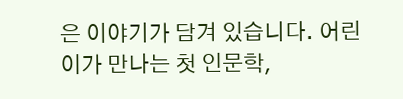은 이야기가 담겨 있습니다. 어린이가 만나는 첫 인문학,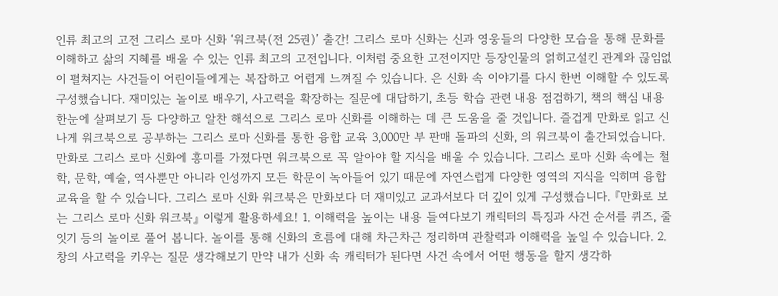인류 최고의 고전 그리스 로마 신화 ‘워크북(전 25권)’ 출간! 그리스 로마 신화는 신과 영웅들의 다양한 모습을 통해 문화를 이해하고 삶의 지혜를 배울 수 있는 인류 최고의 고전입니다. 이처럼 중요한 고전이지만 등장인물의 얽히고설킨 관계와 끊임없이 펼쳐지는 사건들이 어린이들에게는 복잡하고 어렵게 느껴질 수 있습니다. 은 신화 속 이야기를 다시 한번 이해할 수 있도록 구성했습니다. 재미있는 놀이로 배우기, 사고력을 확장하는 질문에 대답하기, 초등 학습 관련 내용 점검하기, 책의 핵심 내용 한눈에 살펴보기 등 다양하고 알찬 해석으로 그리스 로마 신화를 이해하는 데 큰 도움을 줄 것입니다. 즐겁게 만화로 읽고 신나게 워크북으로 공부하는 그리스 로마 신화를 통한 융합 교육 3,000만 부 판매 돌파의 신화, 의 워크북이 출간되었습니다. 만화로 그리스 로마 신화에 흥미를 가졌다면 워크북으로 꼭 알아야 할 지식을 배울 수 있습니다. 그리스 로마 신화 속에는 철학, 문학, 예술, 역사뿐만 아니라 인성까지 모든 학문이 녹아들어 있기 때문에 자연스럽게 다양한 영역의 지식을 익히며 융합 교육을 할 수 있습니다. 그리스 로마 신화 워크북은 만화보다 더 재미있고 교과서보다 더 깊이 있게 구성했습니다. 『만화로 보는 그리스 로마 신화 워크북』 이렇게 활용하세요! 1. 이해력을 높이는 내용 들여다보기 캐릭터의 특징과 사건 순서를 퀴즈, 줄 잇기 등의 놀이로 풀어 봅니다. 놀이를 통해 신화의 흐름에 대해 차근차근 정리하며 관찰력과 이해력을 높일 수 있습니다. 2. 창의 사고력을 키우는 질문 생각해보기 만약 내가 신화 속 캐릭터가 된다면 사건 속에서 어떤 행동을 할지 생각하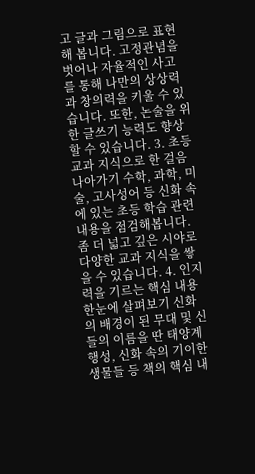고 글과 그림으로 표현해 봅니다. 고정관념을 벗어나 자율적인 사고를 통해 나만의 상상력과 창의력을 키울 수 있습니다. 또한, 논술을 위한 글쓰기 능력도 향상할 수 있습니다. 3. 초등 교과 지식으로 한 걸음 나아가기 수학, 과학, 미술, 고사성어 등 신화 속에 있는 초등 학습 관련 내용을 점검해봅니다. 좀 더 넓고 깊은 시야로 다양한 교과 지식을 쌓을 수 있습니다. 4. 인지력을 기르는 핵심 내용 한눈에 살펴보기 신화의 배경이 된 무대 및 신들의 이름을 딴 태양계 행성, 신화 속의 기이한 생물들 등 책의 핵심 내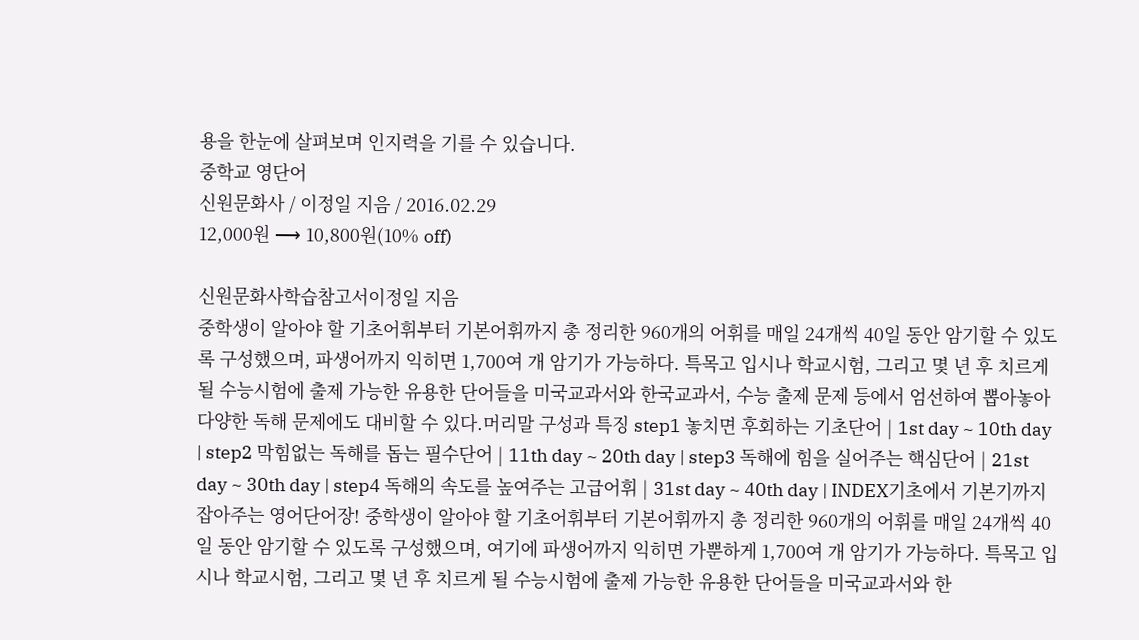용을 한눈에 살펴보며 인지력을 기를 수 있습니다.
중학교 영단어
신원문화사 / 이정일 지음 / 2016.02.29
12,000원 ⟶ 10,800원(10% off)

신원문화사학습참고서이정일 지음
중학생이 알아야 할 기초어휘부터 기본어휘까지 총 정리한 960개의 어휘를 매일 24개씩 40일 동안 암기할 수 있도록 구성했으며, 파생어까지 익히면 1,700여 개 암기가 가능하다. 특목고 입시나 학교시험, 그리고 몇 년 후 치르게 될 수능시험에 출제 가능한 유용한 단어들을 미국교과서와 한국교과서, 수능 출제 문제 등에서 엄선하여 뽑아놓아 다양한 독해 문제에도 대비할 수 있다.머리말 구성과 특징 step1 놓치면 후회하는 기초단어 | 1st day ~ 10th day | step2 막힘없는 독해를 돕는 필수단어 | 11th day ~ 20th day | step3 독해에 힘을 실어주는 핵심단어 | 21st day ~ 30th day | step4 독해의 속도를 높여주는 고급어휘 | 31st day ~ 40th day | INDEX기초에서 기본기까지 잡아주는 영어단어장! 중학생이 알아야 할 기초어휘부터 기본어휘까지 총 정리한 960개의 어휘를 매일 24개씩 40일 동안 암기할 수 있도록 구성했으며, 여기에 파생어까지 익히면 가뿐하게 1,700여 개 암기가 가능하다. 특목고 입시나 학교시험, 그리고 몇 년 후 치르게 될 수능시험에 출제 가능한 유용한 단어들을 미국교과서와 한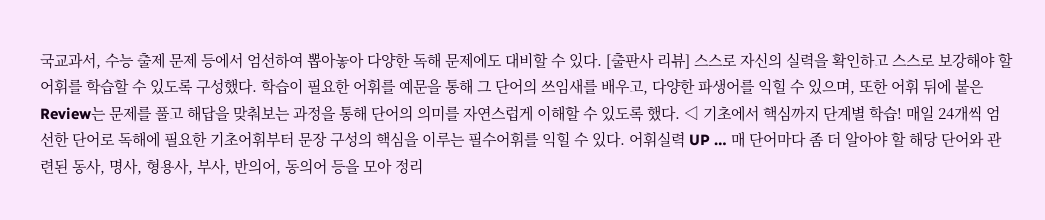국교과서, 수능 출제 문제 등에서 엄선하여 뽑아놓아 다양한 독해 문제에도 대비할 수 있다. [출판사 리뷰] 스스로 자신의 실력을 확인하고 스스로 보강해야 할 어휘를 학습할 수 있도록 구성했다. 학습이 필요한 어휘를 예문을 통해 그 단어의 쓰임새를 배우고, 다양한 파생어를 익힐 수 있으며, 또한 어휘 뒤에 붙은 Review는 문제를 풀고 해답을 맞춰보는 과정을 통해 단어의 의미를 자연스럽게 이해할 수 있도록 했다. ◁ 기초에서 핵심까지 단계별 학습! 매일 24개씩 엄선한 단어로 독해에 필요한 기초어휘부터 문장 구성의 핵심을 이루는 필수어휘를 익힐 수 있다. 어휘실력 UP … 매 단어마다 좀 더 알아야 할 해당 단어와 관련된 동사, 명사, 형용사, 부사, 반의어, 동의어 등을 모아 정리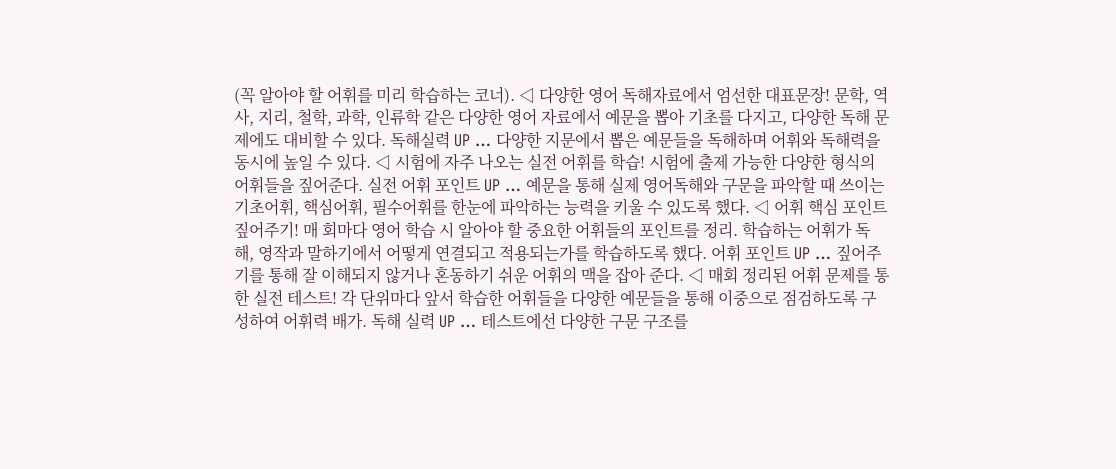(꼭 알아야 할 어휘를 미리 학습하는 코너). ◁ 다양한 영어 독해자료에서 엄선한 대표문장! 문학, 역사, 지리, 철학, 과학, 인류학 같은 다양한 영어 자료에서 예문을 뽑아 기초를 다지고, 다양한 독해 문제에도 대비할 수 있다. 독해실력 UP … 다양한 지문에서 뽑은 예문들을 독해하며 어휘와 독해력을 동시에 높일 수 있다. ◁ 시험에 자주 나오는 실전 어휘를 학습! 시험에 출제 가능한 다양한 형식의 어휘들을 짚어준다. 실전 어휘 포인트 UP … 예문을 통해 실제 영어독해와 구문을 파악할 때 쓰이는 기초어휘, 핵심어휘, 필수어휘를 한눈에 파악하는 능력을 키울 수 있도록 했다. ◁ 어휘 핵심 포인트 짚어주기! 매 회마다 영어 학습 시 알아야 할 중요한 어휘들의 포인트를 정리. 학습하는 어휘가 독해, 영작과 말하기에서 어떻게 연결되고 적용되는가를 학습하도록 했다. 어휘 포인트 UP … 짚어주기를 통해 잘 이해되지 않거나 혼동하기 쉬운 어휘의 맥을 잡아 준다. ◁ 매회 정리된 어휘 문제를 통한 실전 테스트! 각 단위마다 앞서 학습한 어휘들을 다양한 예문들을 통해 이중으로 점검하도록 구성하여 어휘력 배가. 독해 실력 UP … 테스트에선 다양한 구문 구조를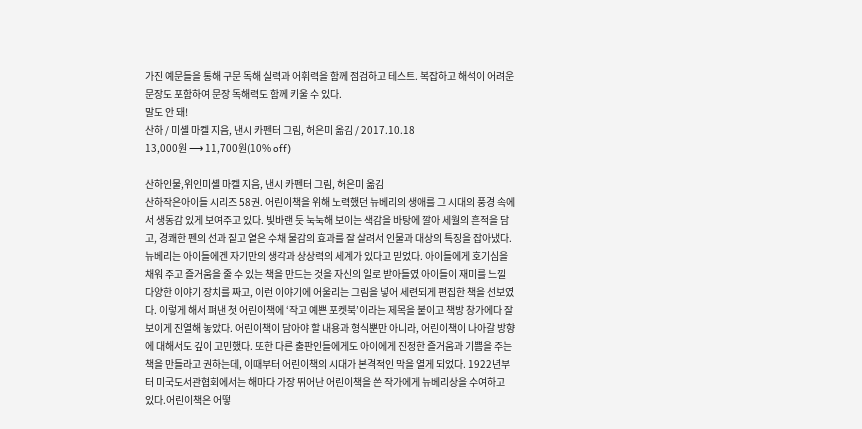가진 예문들을 통해 구문 독해 실력과 어휘력을 함께 점검하고 테스트. 복잡하고 해석이 어려운 문장도 포함하여 문장 독해력도 함께 키울 수 있다.
말도 안 돼!
산하 / 미셸 마켈 지음, 낸시 카펜터 그림, 허은미 옮김 / 2017.10.18
13,000원 ⟶ 11,700원(10% off)

산하인물,위인미셸 마켈 지음, 낸시 카펜터 그림, 허은미 옮김
산하작은아이들 시리즈 58권. 어린이책을 위해 노력했던 뉴베리의 생애를 그 시대의 풍경 속에서 생동감 있게 보여주고 있다. 빛바랜 듯 눅눅해 보이는 색감을 바탕에 깔아 세월의 흔적을 담고, 경쾌한 펜의 선과 짙고 옅은 수채 물감의 효과를 잘 살려서 인물과 대상의 특징을 잡아냈다. 뉴베리는 아이들에겐 자기만의 생각과 상상력의 세계가 있다고 믿었다. 아이들에게 호기심을 채워 주고 즐거움을 줄 수 있는 책을 만드는 것을 자신의 일로 받아들였 아이들이 재미를 느낄 다양한 이야기 장치를 짜고, 이런 이야기에 어울리는 그림을 넣어 세련되게 편집한 책을 선보였다. 이렇게 해서 펴낸 첫 어린이책에 ‘작고 예쁜 포켓북’이라는 제목을 붙이고 책방 창가에다 잘 보이게 진열해 놓았다. 어린이책이 담아야 할 내용과 형식뿐만 아니라, 어린이책이 나아갈 방향에 대해서도 깊이 고민했다. 또한 다른 출판인들에게도 아이에게 진정한 즐거움과 기쁨을 주는 책을 만들라고 권하는데, 이때부터 어린이책의 시대가 본격적인 막을 열게 되었다. 1922년부터 미국도서관협회에서는 해마다 가장 뛰어난 어린이책을 쓴 작가에게 뉴베리상을 수여하고 있다.어린이책은 어떻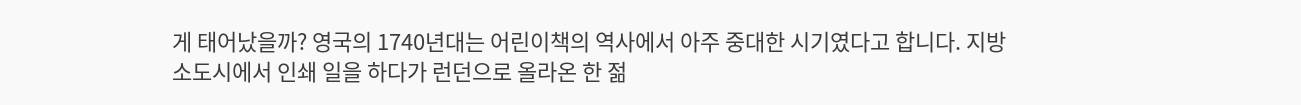게 태어났을까? 영국의 1740년대는 어린이책의 역사에서 아주 중대한 시기였다고 합니다. 지방 소도시에서 인쇄 일을 하다가 런던으로 올라온 한 젊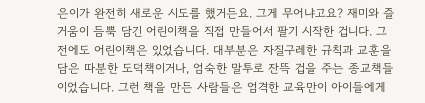은이가 완전히 새로운 시도를 했거든요. 그게 무어냐고요? 재미와 즐거움이 듬뿍 담긴 어린이책을 직접 만들어서 팔기 시작한 겁니다. 그 전에도 어린이책은 있었습니다. 대부분은 자질구레한 규칙과 교훈을 담은 따분한 도덕책이거나, 엄숙한 말투로 잔뜩 겁을 주는 종교책들이었습니다. 그런 책을 만든 사람들은 엄격한 교육만이 아이들에게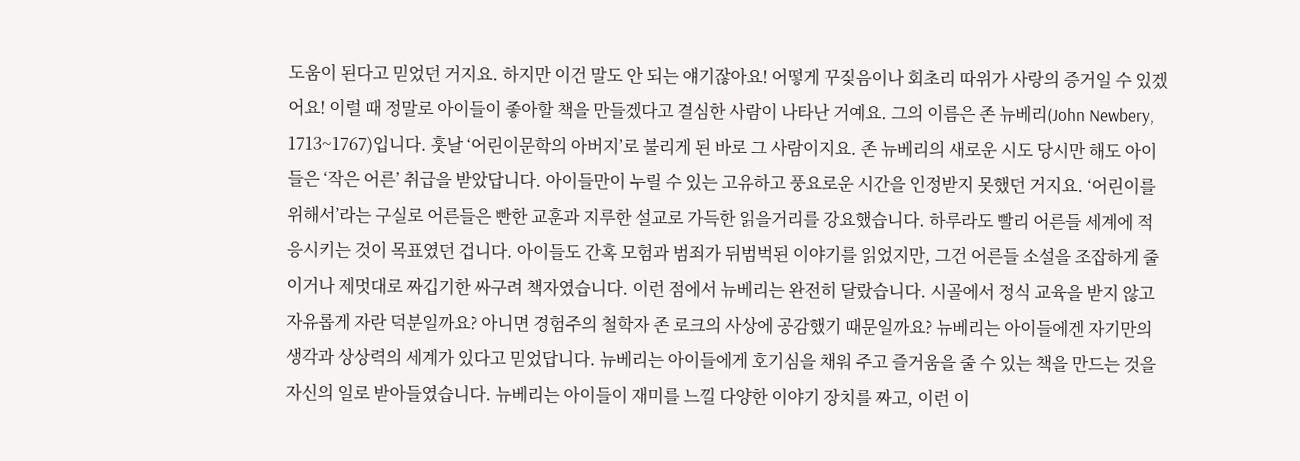도움이 된다고 믿었던 거지요. 하지만 이건 말도 안 되는 얘기잖아요! 어떻게 꾸짖음이나 회초리 따위가 사랑의 증거일 수 있겠어요! 이럴 때 정말로 아이들이 좋아할 책을 만들겠다고 결심한 사람이 나타난 거예요. 그의 이름은 존 뉴베리(John Newbery, 1713~1767)입니다. 훗날 ‘어린이문학의 아버지’로 불리게 된 바로 그 사람이지요. 존 뉴베리의 새로운 시도 당시만 해도 아이들은 ‘작은 어른’ 취급을 받았답니다. 아이들만이 누릴 수 있는 고유하고 풍요로운 시간을 인정받지 못했던 거지요. ‘어린이를 위해서’라는 구실로 어른들은 빤한 교훈과 지루한 설교로 가득한 읽을거리를 강요했습니다. 하루라도 빨리 어른들 세계에 적응시키는 것이 목표였던 겁니다. 아이들도 간혹 모험과 범죄가 뒤범벅된 이야기를 읽었지만, 그건 어른들 소설을 조잡하게 줄이거나 제멋대로 짜깁기한 싸구려 책자였습니다. 이런 점에서 뉴베리는 완전히 달랐습니다. 시골에서 정식 교육을 받지 않고 자유롭게 자란 덕분일까요? 아니면 경험주의 철학자 존 로크의 사상에 공감했기 때문일까요? 뉴베리는 아이들에겐 자기만의 생각과 상상력의 세계가 있다고 믿었답니다. 뉴베리는 아이들에게 호기심을 채워 주고 즐거움을 줄 수 있는 책을 만드는 것을 자신의 일로 받아들였습니다. 뉴베리는 아이들이 재미를 느낄 다양한 이야기 장치를 짜고, 이런 이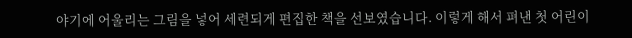야기에 어울리는 그림을 넣어 세련되게 편집한 책을 선보였습니다. 이렇게 해서 펴낸 첫 어린이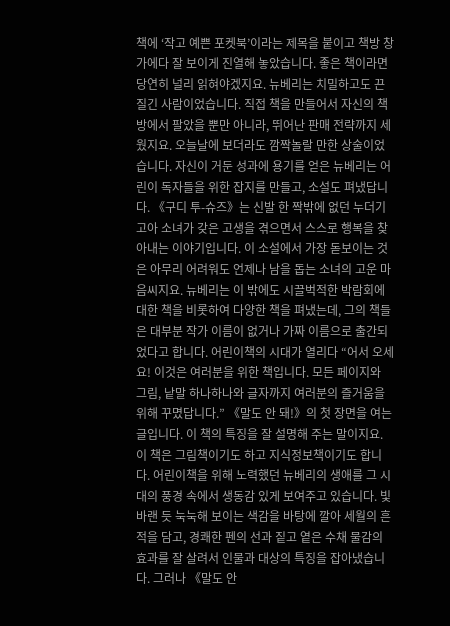책에 ‘작고 예쁜 포켓북’이라는 제목을 붙이고 책방 창가에다 잘 보이게 진열해 놓았습니다. 좋은 책이라면 당연히 널리 읽혀야겠지요. 뉴베리는 치밀하고도 끈질긴 사람이었습니다. 직접 책을 만들어서 자신의 책방에서 팔았을 뿐만 아니라, 뛰어난 판매 전략까지 세웠지요. 오늘날에 보더라도 깜짝놀랄 만한 상술이었습니다. 자신이 거둔 성과에 용기를 얻은 뉴베리는 어린이 독자들을 위한 잡지를 만들고, 소설도 펴냈답니다. 《구디 투-슈즈》는 신발 한 짝밖에 없던 누더기 고아 소녀가 갖은 고생을 겪으면서 스스로 행복을 찾아내는 이야기입니다. 이 소설에서 가장 돋보이는 것은 아무리 어려워도 언제나 남을 돕는 소녀의 고운 마음씨지요. 뉴베리는 이 밖에도 시끌벅적한 박람회에 대한 책을 비롯하여 다양한 책을 펴냈는데, 그의 책들은 대부분 작가 이름이 없거나 가짜 이름으로 출간되었다고 합니다. 어린이책의 시대가 열리다 “어서 오세요! 이것은 여러분을 위한 책입니다. 모든 페이지와 그림, 낱말 하나하나와 글자까지 여러분의 즐거움을 위해 꾸몄답니다.” 《말도 안 돼!》의 첫 장면을 여는 글입니다. 이 책의 특징을 잘 설명해 주는 말이지요. 이 책은 그림책이기도 하고 지식정보책이기도 합니다. 어린이책을 위해 노력했던 뉴베리의 생애를 그 시대의 풍경 속에서 생동감 있게 보여주고 있습니다. 빛바랜 듯 눅눅해 보이는 색감을 바탕에 깔아 세월의 흔적을 담고, 경쾌한 펜의 선과 짙고 옅은 수채 물감의 효과를 잘 살려서 인물과 대상의 특징을 잡아냈습니다. 그러나 《말도 안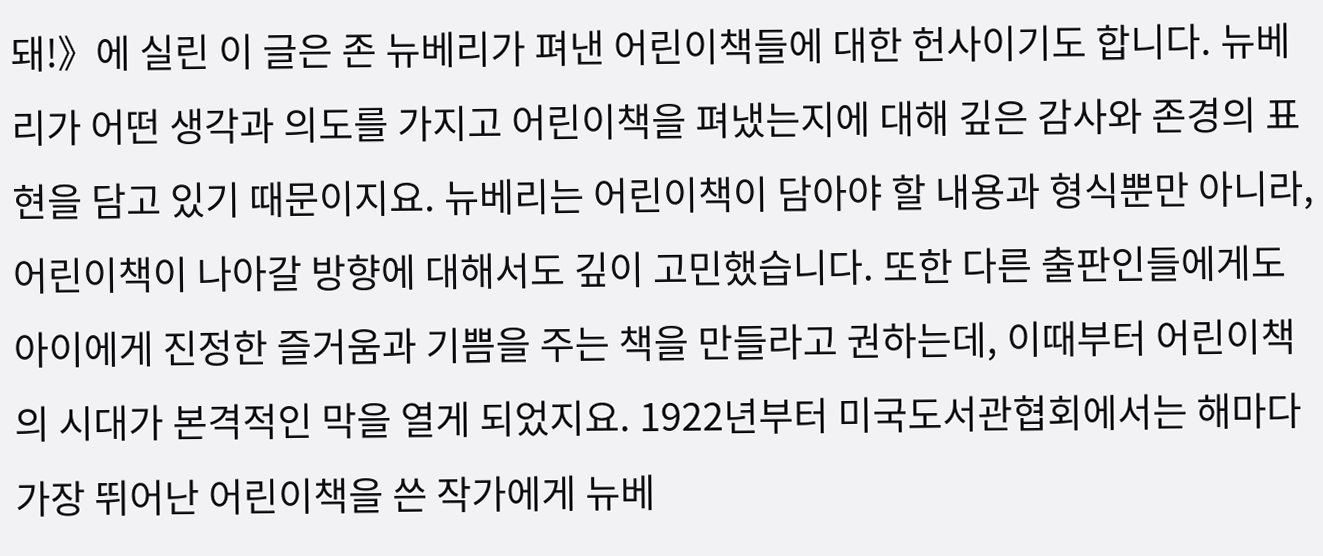돼!》에 실린 이 글은 존 뉴베리가 펴낸 어린이책들에 대한 헌사이기도 합니다. 뉴베리가 어떤 생각과 의도를 가지고 어린이책을 펴냈는지에 대해 깊은 감사와 존경의 표현을 담고 있기 때문이지요. 뉴베리는 어린이책이 담아야 할 내용과 형식뿐만 아니라, 어린이책이 나아갈 방향에 대해서도 깊이 고민했습니다. 또한 다른 출판인들에게도 아이에게 진정한 즐거움과 기쁨을 주는 책을 만들라고 권하는데, 이때부터 어린이책의 시대가 본격적인 막을 열게 되었지요. 1922년부터 미국도서관협회에서는 해마다 가장 뛰어난 어린이책을 쓴 작가에게 뉴베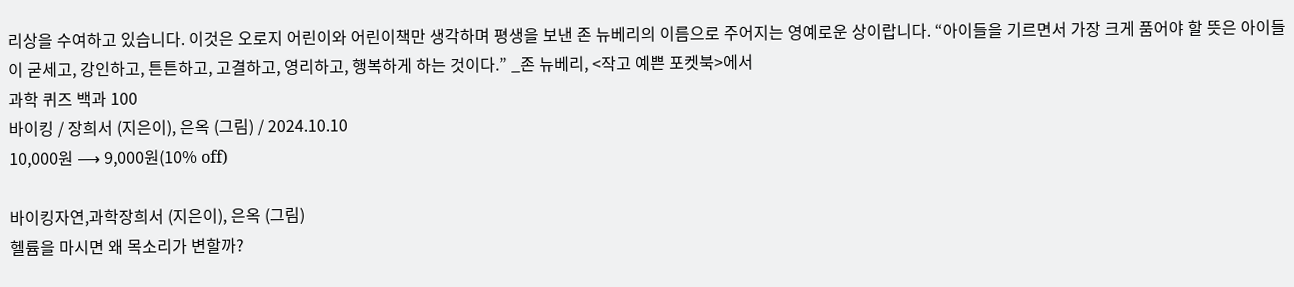리상을 수여하고 있습니다. 이것은 오로지 어린이와 어린이책만 생각하며 평생을 보낸 존 뉴베리의 이름으로 주어지는 영예로운 상이랍니다. “아이들을 기르면서 가장 크게 품어야 할 뜻은 아이들이 굳세고, 강인하고, 튼튼하고, 고결하고, 영리하고, 행복하게 하는 것이다.” _존 뉴베리, <작고 예쁜 포켓북>에서
과학 퀴즈 백과 100
바이킹 / 장희서 (지은이), 은옥 (그림) / 2024.10.10
10,000원 ⟶ 9,000원(10% off)

바이킹자연,과학장희서 (지은이), 은옥 (그림)
헬륨을 마시면 왜 목소리가 변할까?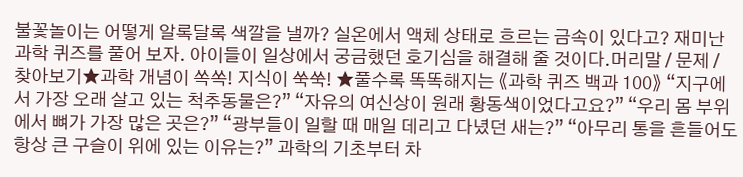불꽃놀이는 어떻게 알록달록 색깔을 낼까? 실온에서 액체 상태로 흐르는 금속이 있다고? 재미난 과학 퀴즈를 풀어 보자. 아이들이 일상에서 궁금했던 호기심을 해결해 줄 것이다.머리말 / 문제 / 찾아보기★과학 개념이 쏙쏙! 지식이 쑥쑥! ★풀수록 똑똑해지는 《과학 퀴즈 백과 100》 “지구에서 가장 오래 살고 있는 척추동물은?” “자유의 여신상이 원래 황동색이었다고요?” “우리 몸 부위에서 뼈가 가장 많은 곳은?” “광부들이 일할 때 매일 데리고 다녔던 새는?” “아무리 통을 흔들어도 항상 큰 구슬이 위에 있는 이유는?” 과학의 기초부터 차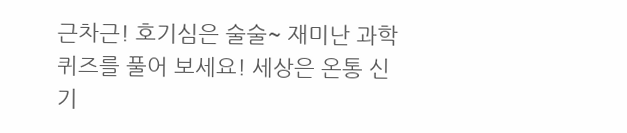근차근! 호기심은 술술~ 재미난 과학 퀴즈를 풀어 보세요! 세상은 온통 신기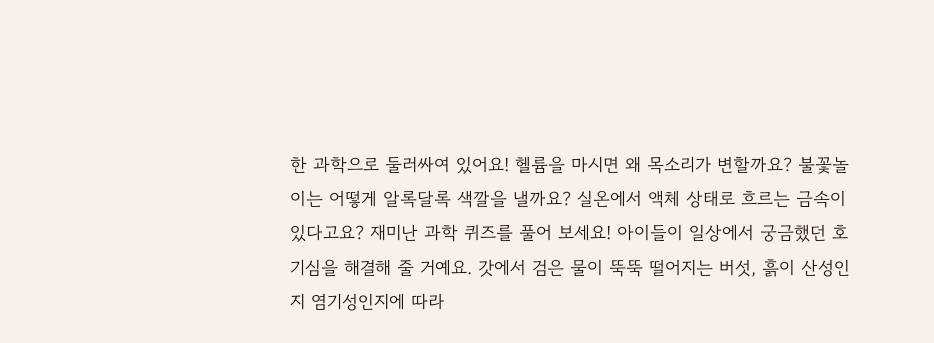한 과학으로 둘러싸여 있어요! 헬륨을 마시면 왜 목소리가 변할까요? 불꽃놀이는 어떻게 알록달록 색깔을 낼까요? 실온에서 액체 상태로 흐르는 금속이 있다고요? 재미난 과학 퀴즈를 풀어 보세요! 아이들이 일상에서 궁금했던 호기심을 해결해 줄 거예요. 갓에서 검은 물이 뚝뚝 떨어지는 버섯, 흙이 산성인지 염기성인지에 따라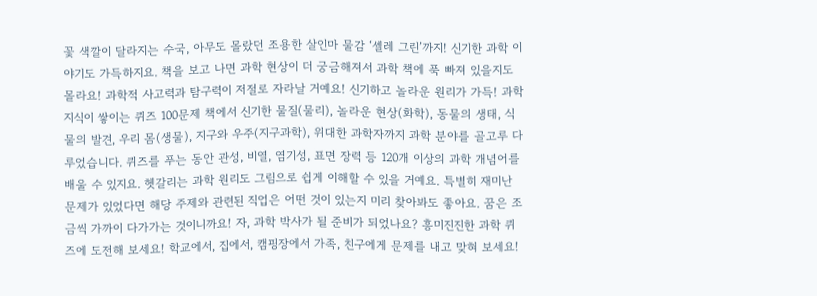꽃 색깔이 달라지는 수국, 아무도 몰랐던 조용한 살인마 물감 ‘셸레 그린’까지! 신기한 과학 이야기도 가득하지요. 책을 보고 나면 과학 현상이 더 궁금해져서 과학 책에 푹 빠져 있을지도 몰라요! 과학적 사고력과 탐구력이 저절로 자라날 거예요! 신기하고 놀라운 원리가 가득! 과학 지식이 쌓이는 퀴즈 100문제 책에서 신기한 물질(물리), 놀라운 현상(화학), 동물의 생태, 식물의 발견, 우리 몸(생물), 지구와 우주(지구과학), 위대한 과학자까지 과학 분야를 골고루 다루었습니다. 퀴즈를 푸는 동안 관성, 비열, 염기성, 표면 장력 등 120개 이상의 과학 개념어를 배울 수 있지요. 헷갈리는 과학 원리도 그림으로 쉽게 이해할 수 있을 거예요. 특별히 재미난 문제가 있었다면 해당 주제와 관련된 직업은 어떤 것이 있는지 미리 찾아봐도 좋아요. 꿈은 조금씩 가까이 다가가는 것이니까요! 자, 과학 박사가 될 준비가 되었나요? 흥미진진한 과학 퀴즈에 도전해 보세요! 학교에서, 집에서, 캠핑장에서 가족, 친구에게 문제를 내고 맞혀 보세요!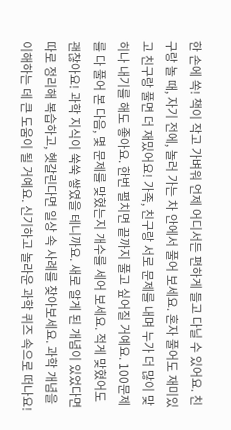한 손에 쏙! 책이 작고 가벼워 언제 어디서든 편하게 들고 다닐 수 있어요. 친구랑 놀 때, 자기 전에, 놀러 가는 차 안에서 풀어 보세요. 혼자 풀어도 재미있고 친구랑 풀면 더 재밌어요! 가족, 친구랑 서로 문제를 내며 누가 더 많이 맞히나 내기를 해도 좋아요. 한번 펼치면 끝까지 풀고 싶어질 거예요. 100문제를 다 풀어 본 다음, 몇 문제를 맞혔는지 개수를 세어 보세요. 적게 맞혔어도 괜찮아요! 과학 지식이 쑥쑥 쌓였을 테니까요. 새로 알게 된 개념이 있었다면 따로 정리해 복습하고, 헷갈린다면 일상 속 사례를 찾아보세요. 과학 개념을 이해하는 데 큰 도움이 될 거예요. 신기하고 놀라운 과학 퀴즈 속으로 떠나요!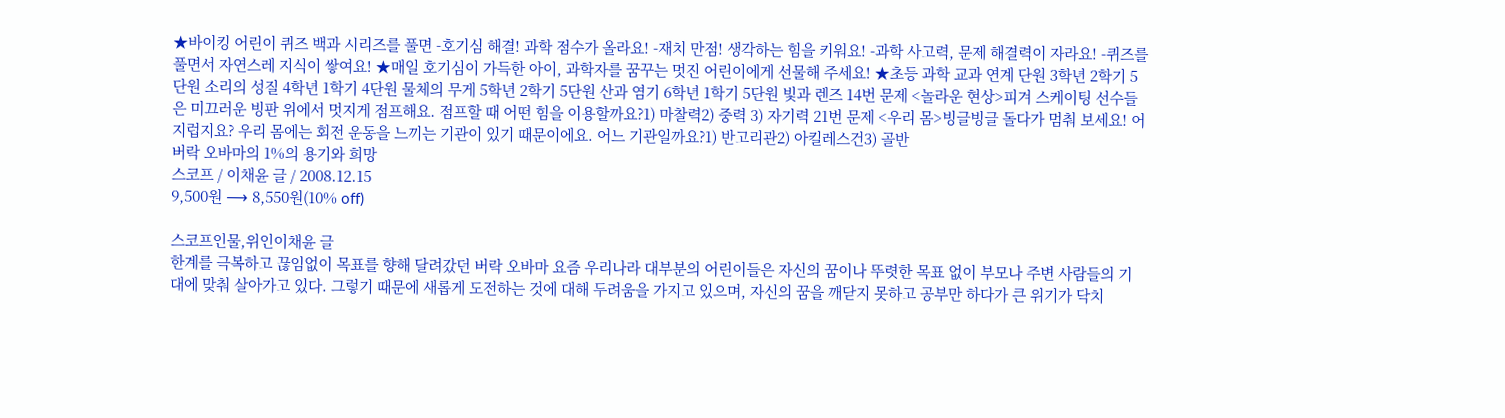★바이킹 어린이 퀴즈 백과 시리즈를 풀면 -호기심 해결! 과학 점수가 올라요! -재치 만점! 생각하는 힘을 키워요! -과학 사고력, 문제 해결력이 자라요! -퀴즈를 풀면서 자연스레 지식이 쌓여요! ★매일 호기심이 가득한 아이, 과학자를 꿈꾸는 멋진 어린이에게 선물해 주세요! ★초등 과학 교과 연계 단원 3학년 2학기 5단원 소리의 성질 4학년 1학기 4단원 물체의 무게 5학년 2학기 5단원 산과 염기 6학년 1학기 5단원 빛과 렌즈 14번 문제 <놀라운 현상>피겨 스케이팅 선수들은 미끄러운 빙판 위에서 멋지게 점프해요. 점프할 때 어떤 힘을 이용할까요?1) 마찰력2) 중력 3) 자기력 21번 문제 <우리 몸>빙글빙글 돌다가 멈춰 보세요! 어지럽지요? 우리 몸에는 회전 운동을 느끼는 기관이 있기 때문이에요. 어느 기관일까요?1) 반고리관2) 아킬레스건3) 골반
버락 오바마의 1%의 용기와 희망
스코프 / 이채윤 글 / 2008.12.15
9,500원 ⟶ 8,550원(10% off)

스코프인물,위인이채윤 글
한계를 극복하고 끊임없이 목표를 향해 달려갔던 버락 오바마 요즘 우리나라 대부분의 어린이들은 자신의 꿈이나 뚜렷한 목표 없이 부모나 주변 사람들의 기대에 맞춰 살아가고 있다. 그렇기 때문에 새롭게 도전하는 것에 대해 두려움을 가지고 있으며, 자신의 꿈을 깨닫지 못하고 공부만 하다가 큰 위기가 닥치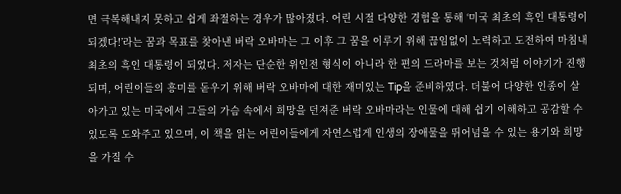면 극복해내지 못하고 쉽게 좌절하는 경우가 많아졌다. 어린 시절 다양한 경험을 통해 ‘미국 최초의 흑인 대통령이 되겠다!’라는 꿈과 목표를 찾아낸 버락 오바마는 그 이후 그 꿈을 이루기 위해 끊임없이 노력하고 도전하여 마침내 최초의 흑인 대통령이 되었다. 저자는 단순한 위인전 형식이 아니라 한 편의 드라마를 보는 것처럼 이야기가 진행되며, 어린이들의 흥미를 돋우기 위해 버락 오바마에 대한 재미있는 Tip을 준비하였다. 더불어 다양한 인종이 살아가고 있는 미국에서 그들의 가슴 속에서 희망을 던져준 버락 오바마라는 인물에 대해 쉽기 이해하고 공감할 수 있도록 도와주고 있으며, 이 책을 읽는 어린이들에게 자연스럽게 인생의 장애물을 뛰어넘을 수 있는 용기와 희망을 가질 수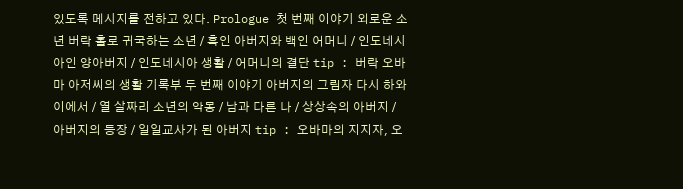있도록 메시지를 전하고 있다. Prologue 첫 번째 이야기 외로운 소년 버락 홀로 귀국하는 소년 / 흑인 아버지와 백인 어머니 / 인도네시아인 양아버지 / 인도네시아 생활 / 어머니의 결단 tip : 버락 오바마 아저씨의 생활 기록부 두 번째 이야기 아버지의 그림자 다시 하와이에서 / 열 살짜리 소년의 악몽 / 남과 다른 나 / 상상속의 아버지 / 아버지의 등장 / 일일교사가 된 아버지 tip : 오바마의 지지자, 오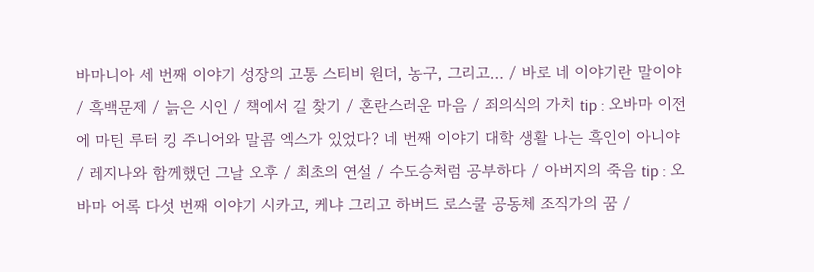바마니아 세 번째 이야기 성장의 고통 스티비 원더, 농구, 그리고… / 바로 네 이야기란 말이야 / 흑백문제 / 늙은 시인 / 책에서 길 찾기 / 혼란스러운 마음 / 죄의식의 가치 tip : 오바마 이전에 마틴 루터 킹 주니어와 말콤 엑스가 있었다? 네 번째 이야기 대학 생활 나는 흑인이 아니야 / 레지나와 함께했던 그날 오후 / 최초의 연설 / 수도승처럼 공부하다 / 아버지의 죽음 tip : 오바마 어록 다섯 번째 이야기 시카고, 케냐 그리고 하버드 로스쿨 공동체 조직가의 꿈 /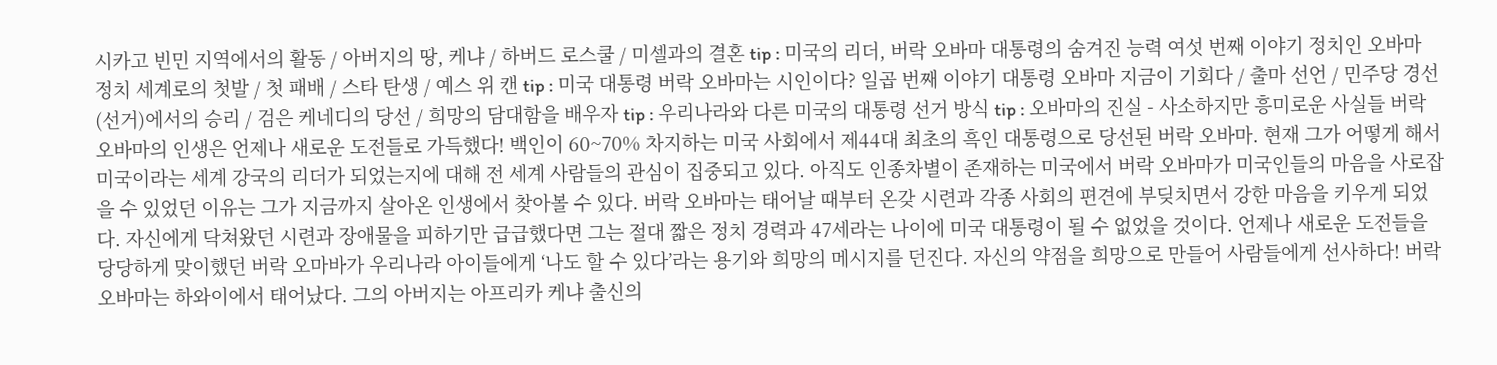시카고 빈민 지역에서의 활동 / 아버지의 땅, 케냐 / 하버드 로스쿨 / 미셀과의 결혼 tip : 미국의 리더, 버락 오바마 대통령의 숨겨진 능력 여섯 번째 이야기 정치인 오바마 정치 세계로의 첫발 / 첫 패배 / 스타 탄생 / 예스 위 캔 tip : 미국 대통령 버락 오바마는 시인이다? 일곱 번째 이야기 대통령 오바마 지금이 기회다 / 출마 선언 / 민주당 경선(선거)에서의 승리 / 검은 케네디의 당선 / 희망의 담대함을 배우자 tip : 우리나라와 다른 미국의 대통령 선거 방식 tip : 오바마의 진실 - 사소하지만 흥미로운 사실들 버락 오바마의 인생은 언제나 새로운 도전들로 가득했다! 백인이 60~70% 차지하는 미국 사회에서 제44대 최초의 흑인 대통령으로 당선된 버락 오바마. 현재 그가 어떻게 해서 미국이라는 세계 강국의 리더가 되었는지에 대해 전 세계 사람들의 관심이 집중되고 있다. 아직도 인종차별이 존재하는 미국에서 버락 오바마가 미국인들의 마음을 사로잡을 수 있었던 이유는 그가 지금까지 살아온 인생에서 찾아볼 수 있다. 버락 오바마는 태어날 때부터 온갖 시련과 각종 사회의 편견에 부딪치면서 강한 마음을 키우게 되었다. 자신에게 닥쳐왔던 시련과 장애물을 피하기만 급급했다면 그는 절대 짧은 정치 경력과 47세라는 나이에 미국 대통령이 될 수 없었을 것이다. 언제나 새로운 도전들을 당당하게 맞이했던 버락 오마바가 우리나라 아이들에게 ‘나도 할 수 있다’라는 용기와 희망의 메시지를 던진다. 자신의 약점을 희망으로 만들어 사람들에게 선사하다! 버락 오바마는 하와이에서 태어났다. 그의 아버지는 아프리카 케냐 출신의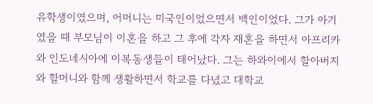유학생이였으며, 어머니는 미국인이었으면서 백인이었다. 그가 아기였을 때 부모님이 이혼을 하고 그 후에 각자 재혼을 하면서 아프리카와 인도네시아에 이복동생들이 태어났다. 그는 하와이에서 할아버지와 할머니와 함께 생활하면서 학교를 다녔고 대학교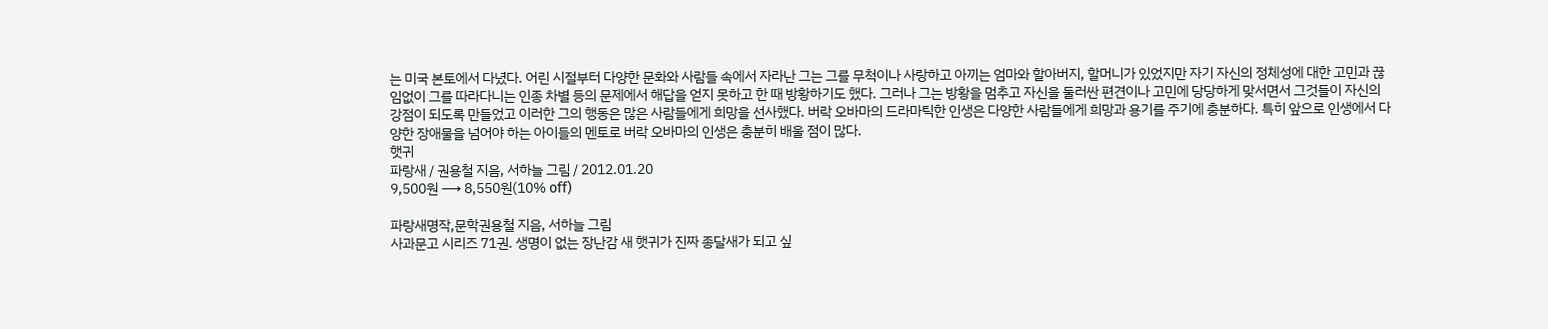는 미국 본토에서 다녔다. 어린 시절부터 다양한 문화와 사람들 속에서 자라난 그는 그를 무척이나 사랑하고 아끼는 엄마와 할아버지, 할머니가 있었지만 자기 자신의 정체성에 대한 고민과 끊임없이 그를 따라다니는 인종 차별 등의 문제에서 해답을 얻지 못하고 한 때 방황하기도 했다. 그러나 그는 방황을 멈추고 자신을 둘러싼 편견이나 고민에 당당하게 맞서면서 그것들이 자신의 강점이 되도록 만들었고 이러한 그의 행동은 많은 사람들에게 희망을 선사했다. 버락 오바마의 드라마틱한 인생은 다양한 사람들에게 희망과 용기를 주기에 충분하다. 특히 앞으로 인생에서 다양한 장애물을 넘어야 하는 아이들의 멘토로 버락 오바마의 인생은 충분히 배울 점이 많다.
햇귀
파랑새 / 권용철 지음, 서하늘 그림 / 2012.01.20
9,500원 ⟶ 8,550원(10% off)

파랑새명작,문학권용철 지음, 서하늘 그림
사과문고 시리즈 71권. 생명이 없는 장난감 새 햇귀가 진짜 종달새가 되고 싶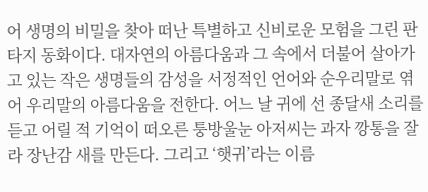어 생명의 비밀을 찾아 떠난 특별하고 신비로운 모험을 그린 판타지 동화이다. 대자연의 아름다움과 그 속에서 더불어 살아가고 있는 작은 생명들의 감성을 서정적인 언어와 순우리말로 엮어 우리말의 아름다움을 전한다. 어느 날 귀에 선 종달새 소리를 듣고 어릴 적 기억이 떠오른 퉁방울눈 아저씨는 과자 깡통을 잘라 장난감 새를 만든다. 그리고 ‘햇귀’라는 이름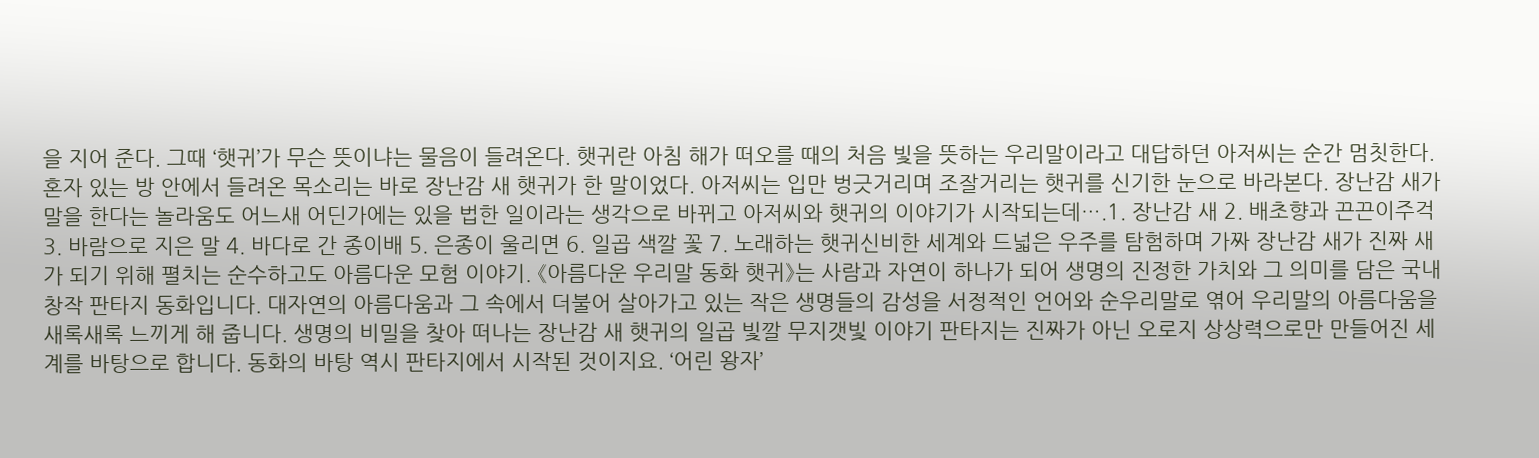을 지어 준다. 그때 ‘햇귀’가 무슨 뜻이냐는 물음이 들려온다. 햇귀란 아침 해가 떠오를 때의 처음 빛을 뜻하는 우리말이라고 대답하던 아저씨는 순간 멈칫한다. 혼자 있는 방 안에서 들려온 목소리는 바로 장난감 새 햇귀가 한 말이었다. 아저씨는 입만 벙긋거리며 조잘거리는 햇귀를 신기한 눈으로 바라본다. 장난감 새가 말을 한다는 놀라움도 어느새 어딘가에는 있을 법한 일이라는 생각으로 바뀌고 아저씨와 햇귀의 이야기가 시작되는데….1. 장난감 새 2. 배초향과 끈끈이주걱 3. 바람으로 지은 말 4. 바다로 간 종이배 5. 은종이 울리면 6. 일곱 색깔 꽃 7. 노래하는 햇귀신비한 세계와 드넓은 우주를 탐험하며 가짜 장난감 새가 진짜 새가 되기 위해 펼치는 순수하고도 아름다운 모험 이야기. 《아름다운 우리말 동화 햇귀》는 사람과 자연이 하나가 되어 생명의 진정한 가치와 그 의미를 담은 국내 창작 판타지 동화입니다. 대자연의 아름다움과 그 속에서 더불어 살아가고 있는 작은 생명들의 감성을 서정적인 언어와 순우리말로 엮어 우리말의 아름다움을 새록새록 느끼게 해 줍니다. 생명의 비밀을 찾아 떠나는 장난감 새 햇귀의 일곱 빛깔 무지갯빛 이야기 판타지는 진짜가 아닌 오로지 상상력으로만 만들어진 세계를 바탕으로 합니다. 동화의 바탕 역시 판타지에서 시작된 것이지요. ‘어린 왕자’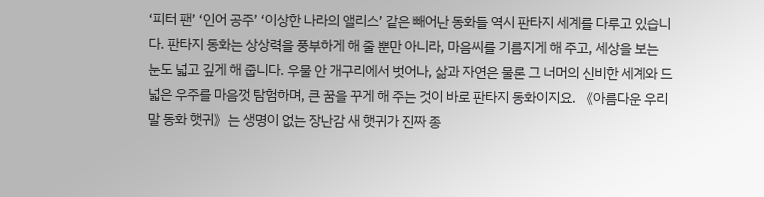‘피터 팬’ ‘인어 공주’ ‘이상한 나라의 앨리스’ 같은 빼어난 동화들 역시 판타지 세계를 다루고 있습니다. 판타지 동화는 상상력을 풍부하게 해 줄 뿐만 아니라, 마음씨를 기름지게 해 주고, 세상을 보는 눈도 넓고 깊게 해 줍니다. 우물 안 개구리에서 벗어나, 삶과 자연은 물론 그 너머의 신비한 세계와 드넓은 우주를 마음껏 탐험하며, 큰 꿈을 꾸게 해 주는 것이 바로 판타지 동화이지요. 《아름다운 우리말 동화 햇귀》는 생명이 없는 장난감 새 햇귀가 진짜 종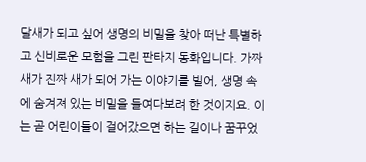달새가 되고 싶어 생명의 비밀을 찾아 떠난 특별하고 신비로운 모험을 그린 판타지 동화입니다. 가짜 새가 진짜 새가 되어 가는 이야기를 빌어, 생명 속에 숨겨져 있는 비밀을 들여다보려 한 것이지요. 이는 곧 어린이들이 걸어갔으면 하는 길이나 꿈꾸었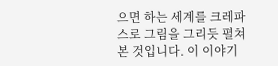으면 하는 세계를 크레파스로 그림을 그리듯 펼쳐본 것입니다. 이 이야기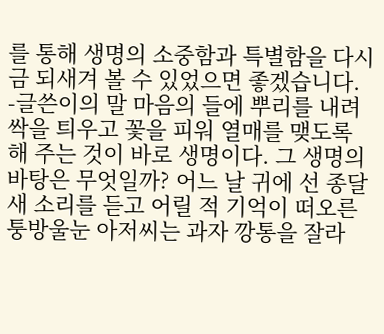를 통해 생명의 소중함과 특별함을 다시금 되새겨 볼 수 있었으면 좋겠습니다. -글쓴이의 말 마음의 들에 뿌리를 내려 싹을 틔우고 꽃을 피워 열매를 맺도록 해 주는 것이 바로 생명이다. 그 생명의 바탕은 무엇일까? 어느 날 귀에 선 종달새 소리를 듣고 어릴 적 기억이 떠오른 퉁방울눈 아저씨는 과자 깡통을 잘라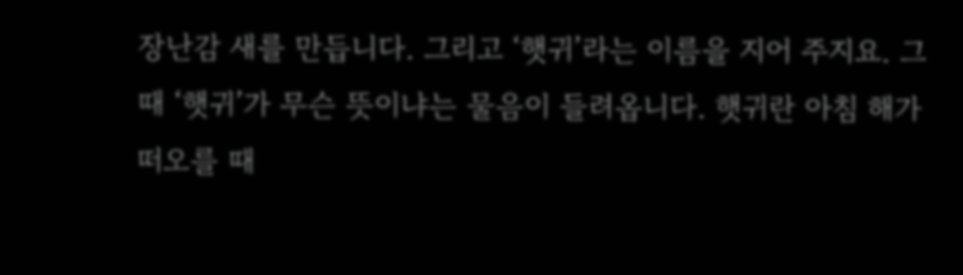장난감 새를 만듭니다. 그리고 ‘햇귀’라는 이름을 지어 주지요. 그때 ‘햇귀’가 무슨 뜻이냐는 물음이 들려옵니다. 햇귀란 아침 해가 떠오를 때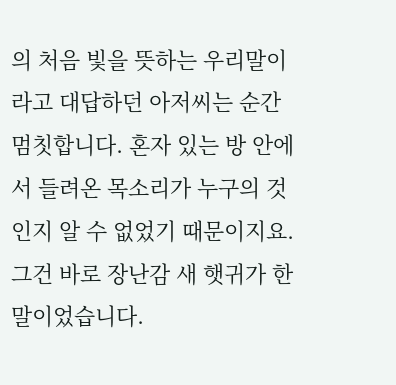의 처음 빛을 뜻하는 우리말이라고 대답하던 아저씨는 순간 멈칫합니다. 혼자 있는 방 안에서 들려온 목소리가 누구의 것인지 알 수 없었기 때문이지요. 그건 바로 장난감 새 햇귀가 한 말이었습니다.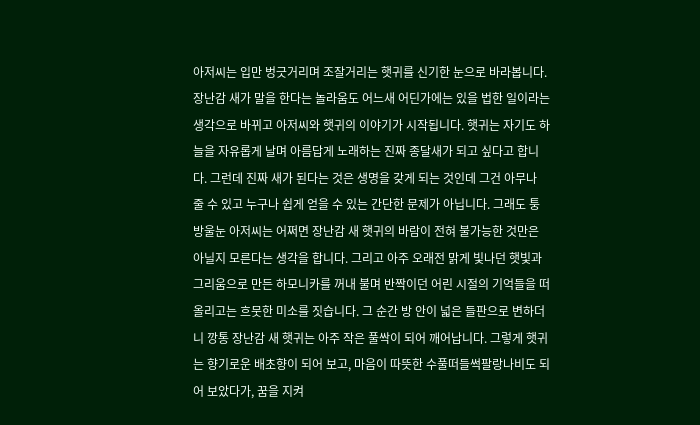아저씨는 입만 벙긋거리며 조잘거리는 햇귀를 신기한 눈으로 바라봅니다. 장난감 새가 말을 한다는 놀라움도 어느새 어딘가에는 있을 법한 일이라는 생각으로 바뀌고 아저씨와 햇귀의 이야기가 시작됩니다. 햇귀는 자기도 하늘을 자유롭게 날며 아름답게 노래하는 진짜 종달새가 되고 싶다고 합니다. 그런데 진짜 새가 된다는 것은 생명을 갖게 되는 것인데 그건 아무나 줄 수 있고 누구나 쉽게 얻을 수 있는 간단한 문제가 아닙니다. 그래도 퉁방울눈 아저씨는 어쩌면 장난감 새 햇귀의 바람이 전혀 불가능한 것만은 아닐지 모른다는 생각을 합니다. 그리고 아주 오래전 맑게 빛나던 햇빛과 그리움으로 만든 하모니카를 꺼내 불며 반짝이던 어린 시절의 기억들을 떠올리고는 흐뭇한 미소를 짓습니다. 그 순간 방 안이 넓은 들판으로 변하더니 깡통 장난감 새 햇귀는 아주 작은 풀싹이 되어 깨어납니다. 그렇게 햇귀는 향기로운 배초향이 되어 보고, 마음이 따뜻한 수풀떠들썩팔랑나비도 되어 보았다가, 꿈을 지켜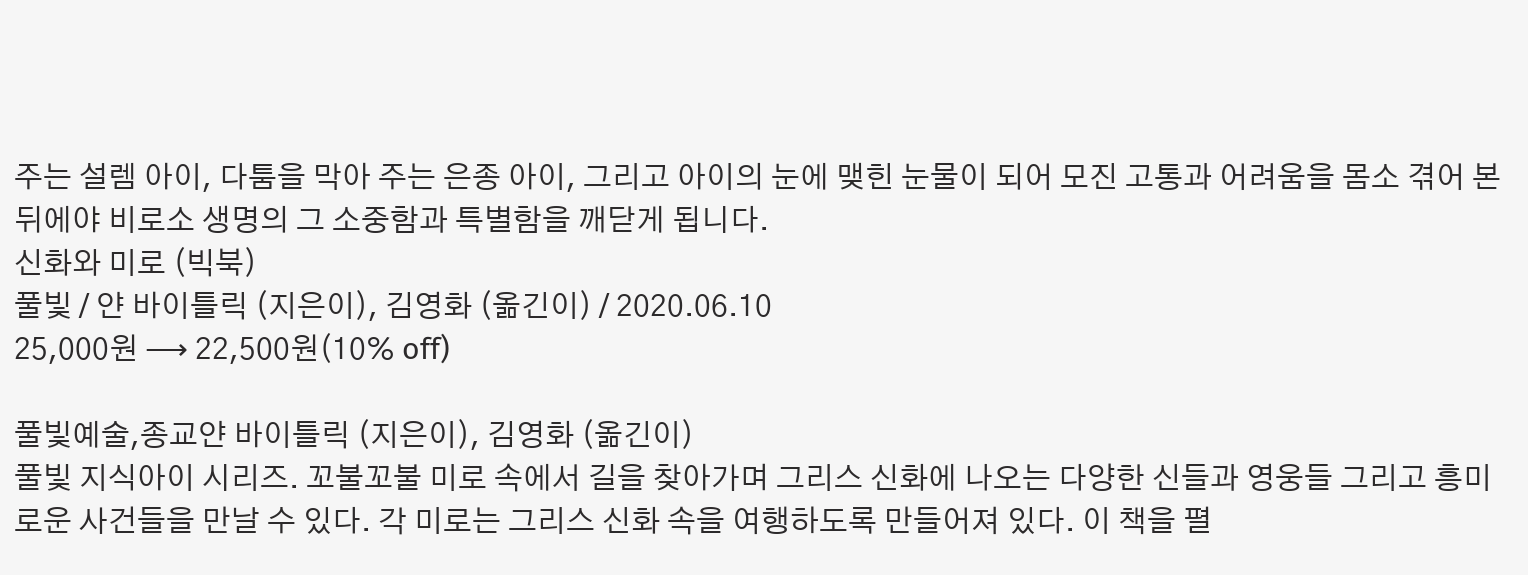주는 설렘 아이, 다툼을 막아 주는 은종 아이, 그리고 아이의 눈에 맺힌 눈물이 되어 모진 고통과 어려움을 몸소 겪어 본 뒤에야 비로소 생명의 그 소중함과 특별함을 깨닫게 됩니다.
신화와 미로 (빅북)
풀빛 / 얀 바이틀릭 (지은이), 김영화 (옮긴이) / 2020.06.10
25,000원 ⟶ 22,500원(10% off)

풀빛예술,종교얀 바이틀릭 (지은이), 김영화 (옮긴이)
풀빛 지식아이 시리즈. 꼬불꼬불 미로 속에서 길을 찾아가며 그리스 신화에 나오는 다양한 신들과 영웅들 그리고 흥미로운 사건들을 만날 수 있다. 각 미로는 그리스 신화 속을 여행하도록 만들어져 있다. 이 책을 펼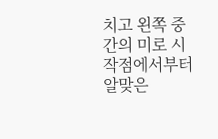치고 왼쪽 중간의 미로 시작점에서부터 알맞은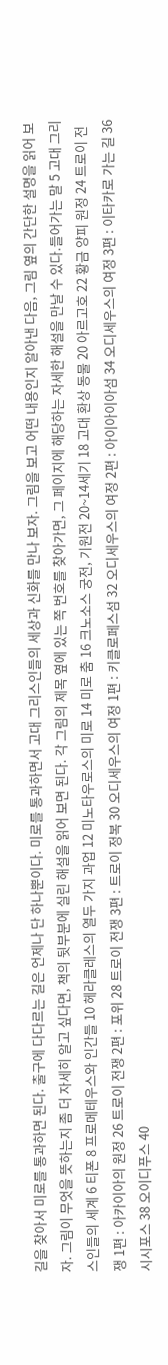길을 찾아서 미로를 통과하면 된다. 출구에 다다르는 길은 언제나 단 하나뿐이다. 미로를 통과하면서 고대 그리스인들의 세상과 신화를 만나 보자. 그림을 보고 어떤 내용인지 알아낸 다음, 그림 옆의 간단한 설명을 읽어 보자. 그림이 무엇을 뜻하는지 좀 더 자세히 알고 싶다면, 책의 뒷부분에 실린 해설을 읽어 보면 된다. 각 그림의 제목 옆에 있는 쪽 번호를 찾아가면, 그 페이지에 해당하는 자세한 해설을 만날 수 있다.들어가는 말 5 고대 그리스인들의 세계 6 티폰 8 프로메테우스와 인간들 10 헤라클레스의 열두 가지 과업 12 미노타우로스의 미로 14 미로 춤 16 크노소스 궁전, 기원전 20~14세기 18 고대 환상 동물 20 아르고호 22 황금 양피 원정 24 트로이 전쟁 1편 : 아카이아의 원정 26 트로이 전쟁 2편 : 포위 28 트로이 전쟁 3편 : 트로이 정복 30 오디세우스의 여정 1편 : 키클로페스섬 32 오디세우스의 여정 2편 : 아이아이아섬 34 오디세우스의 여정 3편 : 이타카로 가는 길 36 시시포스 38 오이디푸스 40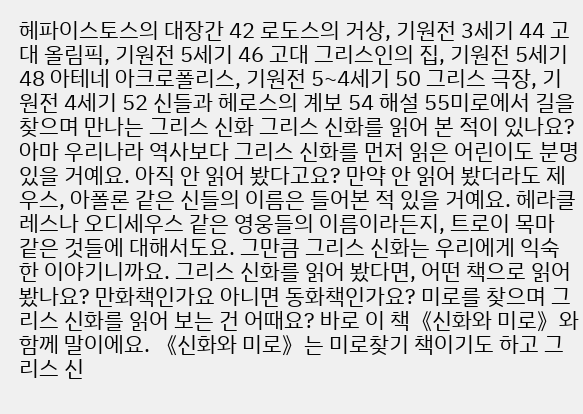헤파이스토스의 대장간 42 로도스의 거상, 기원전 3세기 44 고대 올림픽, 기원전 5세기 46 고대 그리스인의 집, 기원전 5세기 48 아테네 아크로폴리스, 기원전 5~4세기 50 그리스 극장, 기원전 4세기 52 신들과 헤로스의 계보 54 해설 55미로에서 길을 찾으며 만나는 그리스 신화 그리스 신화를 읽어 본 적이 있나요? 아마 우리나라 역사보다 그리스 신화를 먼저 읽은 어린이도 분명 있을 거예요. 아직 안 읽어 봤다고요? 만약 안 읽어 봤더라도 제우스, 아폴론 같은 신들의 이름은 들어본 적 있을 거예요. 헤라클레스나 오디세우스 같은 영웅들의 이름이라든지, 트로이 목마 같은 것들에 대해서도요. 그만큼 그리스 신화는 우리에게 익숙한 이야기니까요. 그리스 신화를 읽어 봤다면, 어떤 책으로 읽어 봤나요? 만화책인가요 아니면 동화책인가요? 미로를 찾으며 그리스 신화를 읽어 보는 건 어때요? 바로 이 책《신화와 미로》와 함께 말이에요. 《신화와 미로》는 미로찾기 책이기도 하고 그리스 신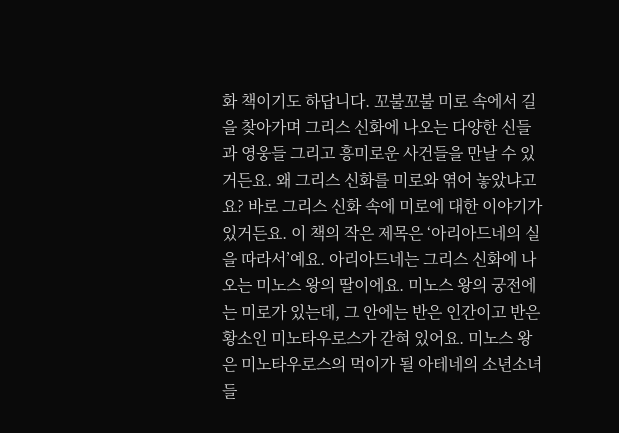화 책이기도 하답니다. 꼬불꼬불 미로 속에서 길을 찾아가며 그리스 신화에 나오는 다양한 신들과 영웅들 그리고 흥미로운 사건들을 만날 수 있거든요. 왜 그리스 신화를 미로와 엮어 놓았냐고요? 바로 그리스 신화 속에 미로에 대한 이야기가 있거든요. 이 책의 작은 제목은 ‘아리아드네의 실을 따라서’예요. 아리아드네는 그리스 신화에 나오는 미노스 왕의 딸이에요. 미노스 왕의 궁전에는 미로가 있는데, 그 안에는 반은 인간이고 반은 황소인 미노타우로스가 갇혀 있어요. 미노스 왕은 미노타우로스의 먹이가 될 아테네의 소년소녀들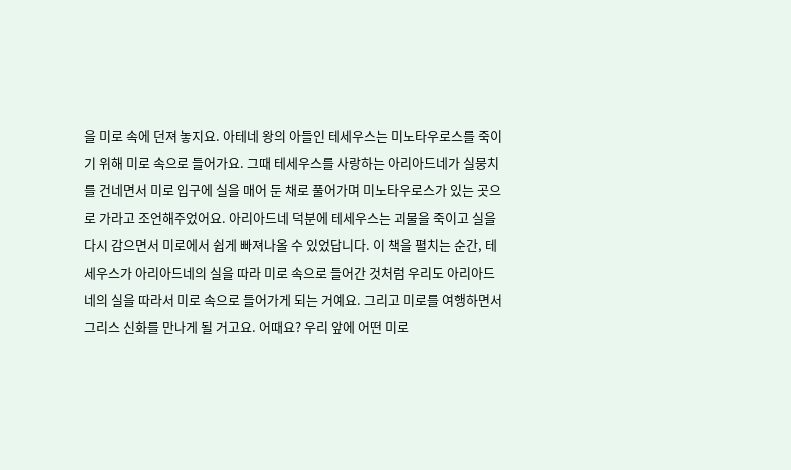을 미로 속에 던져 놓지요. 아테네 왕의 아들인 테세우스는 미노타우로스를 죽이기 위해 미로 속으로 들어가요. 그때 테세우스를 사랑하는 아리아드네가 실뭉치를 건네면서 미로 입구에 실을 매어 둔 채로 풀어가며 미노타우로스가 있는 곳으로 가라고 조언해주었어요. 아리아드네 덕분에 테세우스는 괴물을 죽이고 실을 다시 감으면서 미로에서 쉽게 빠져나올 수 있었답니다. 이 책을 펼치는 순간, 테세우스가 아리아드네의 실을 따라 미로 속으로 들어간 것처럼 우리도 아리아드네의 실을 따라서 미로 속으로 들어가게 되는 거예요. 그리고 미로를 여행하면서 그리스 신화를 만나게 될 거고요. 어때요? 우리 앞에 어떤 미로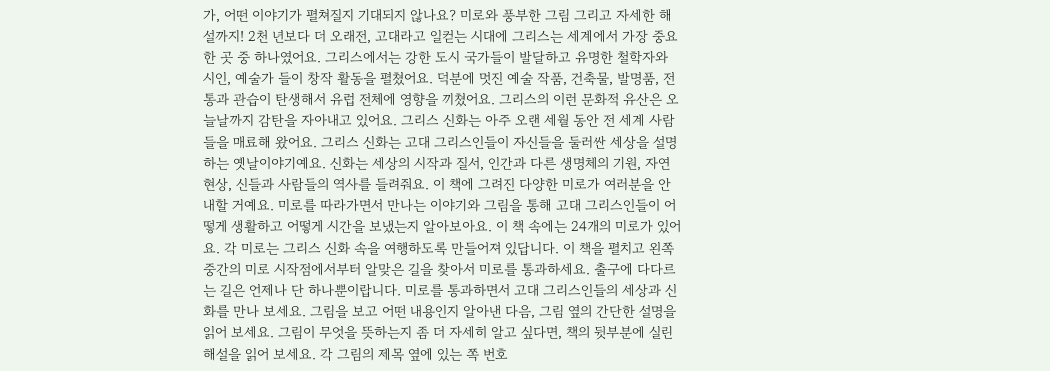가, 어떤 이야기가 펼쳐질지 기대되지 않나요? 미로와 풍부한 그림 그리고 자세한 해설까지! 2천 년보다 더 오래전, 고대라고 일컫는 시대에 그리스는 세계에서 가장 중요한 곳 중 하나였어요. 그리스에서는 강한 도시 국가들이 발달하고 유명한 철학자와 시인, 예술가 들이 창작 활동을 펼쳤어요. 덕분에 멋진 예술 작품, 건축물, 발명품, 전통과 관습이 탄생해서 유럽 전체에 영향을 끼쳤어요. 그리스의 이런 문화적 유산은 오늘날까지 감탄을 자아내고 있어요. 그리스 신화는 아주 오랜 세월 동안 전 세계 사람들을 매료해 왔어요. 그리스 신화는 고대 그리스인들이 자신들을 둘러싼 세상을 설명하는 옛날이야기예요. 신화는 세상의 시작과 질서, 인간과 다른 생명체의 기원, 자연 현상, 신들과 사람들의 역사를 들려줘요. 이 책에 그려진 다양한 미로가 여러분을 안내할 거예요. 미로를 따라가면서 만나는 이야기와 그림을 통해 고대 그리스인들이 어떻게 생활하고 어떻게 시간을 보냈는지 알아보아요. 이 책 속에는 24개의 미로가 있어요. 각 미로는 그리스 신화 속을 여행하도록 만들어져 있답니다. 이 책을 펼치고 왼쪽 중간의 미로 시작점에서부터 알맞은 길을 찾아서 미로를 통과하세요. 출구에 다다르는 길은 언제나 단 하나뿐이랍니다. 미로를 통과하면서 고대 그리스인들의 세상과 신화를 만나 보세요. 그림을 보고 어떤 내용인지 알아낸 다음, 그림 옆의 간단한 설명을 읽어 보세요. 그림이 무엇을 뜻하는지 좀 더 자세히 알고 싶다면, 책의 뒷부분에 실린 해설을 읽어 보세요. 각 그림의 제목 옆에 있는 쪽 번호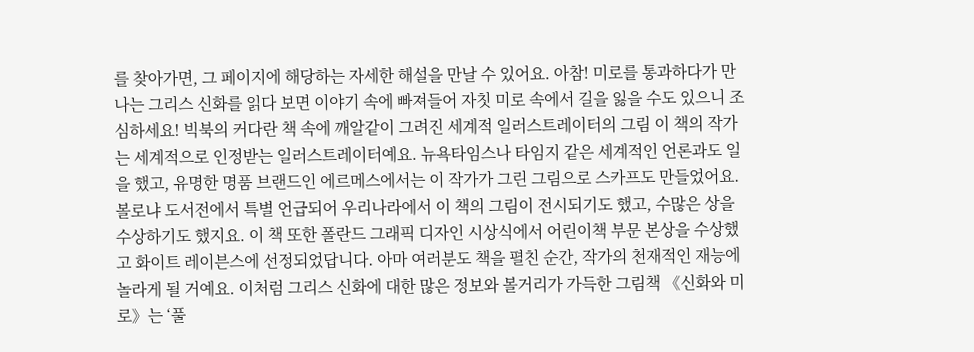를 찾아가면, 그 페이지에 해당하는 자세한 해설을 만날 수 있어요. 아참! 미로를 통과하다가 만나는 그리스 신화를 읽다 보면 이야기 속에 빠져들어 자칫 미로 속에서 길을 잃을 수도 있으니 조심하세요! 빅북의 커다란 책 속에 깨알같이 그려진 세계적 일러스트레이터의 그림 이 책의 작가는 세계적으로 인정받는 일러스트레이터예요. 뉴욕타임스나 타임지 같은 세계적인 언론과도 일을 했고, 유명한 명품 브랜드인 에르메스에서는 이 작가가 그린 그림으로 스카프도 만들었어요. 볼로냐 도서전에서 특별 언급되어 우리나라에서 이 책의 그림이 전시되기도 했고, 수많은 상을 수상하기도 했지요. 이 책 또한 폴란드 그래픽 디자인 시상식에서 어린이책 부문 본상을 수상했고 화이트 레이븐스에 선정되었답니다. 아마 여러분도 책을 펼친 순간, 작가의 천재적인 재능에 놀라게 될 거예요. 이처럼 그리스 신화에 대한 많은 정보와 볼거리가 가득한 그림책 《신화와 미로》는 ‘풀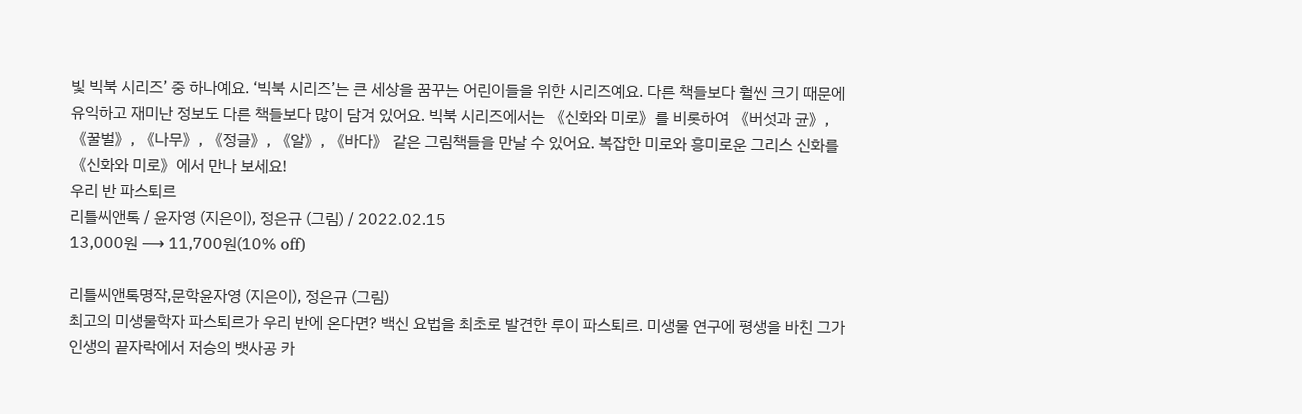빛 빅북 시리즈’ 중 하나예요. ‘빅북 시리즈’는 큰 세상을 꿈꾸는 어린이들을 위한 시리즈예요. 다른 책들보다 훨씬 크기 때문에 유익하고 재미난 정보도 다른 책들보다 많이 담겨 있어요. 빅북 시리즈에서는 《신화와 미로》를 비롯하여 《버섯과 균》, 《꿀벌》, 《나무》, 《정글》, 《알》, 《바다》 같은 그림책들을 만날 수 있어요. 복잡한 미로와 흥미로운 그리스 신화를 《신화와 미로》에서 만나 보세요!
우리 반 파스퇴르
리틀씨앤톡 / 윤자영 (지은이), 정은규 (그림) / 2022.02.15
13,000원 ⟶ 11,700원(10% off)

리틀씨앤톡명작,문학윤자영 (지은이), 정은규 (그림)
최고의 미생물학자 파스퇴르가 우리 반에 온다면? 백신 요법을 최초로 발견한 루이 파스퇴르. 미생물 연구에 평생을 바친 그가 인생의 끝자락에서 저승의 뱃사공 카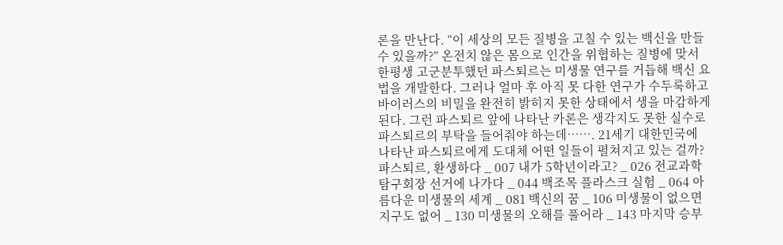론을 만난다. “이 세상의 모든 질병을 고칠 수 있는 백신을 만들 수 있을까?” 온전치 않은 몸으로 인간을 위협하는 질병에 맞서 한평생 고군분투했던 파스퇴르는 미생물 연구를 거듭해 백신 요법을 개발한다. 그러나 얼마 후 아직 못 다한 연구가 수두룩하고 바이러스의 비밀을 완전히 밝히지 못한 상태에서 생을 마감하게 된다. 그런 파스퇴르 앞에 나타난 카론은 생각지도 못한 실수로 파스퇴르의 부탁을 들어줘야 하는데……. 21세기 대한민국에 나타난 파스퇴르에게 도대체 어떤 일들이 펼쳐지고 있는 걸까? 파스퇴르, 환생하다 _ 007 내가 5학년이라고? _ 026 전교과학탐구회장 선거에 나가다 _ 044 백조목 플라스크 실험 _ 064 아름다운 미생물의 세계 _ 081 백신의 꿈 _ 106 미생물이 없으면 지구도 없어 _ 130 미생물의 오해를 풀어라 _ 143 마지막 승부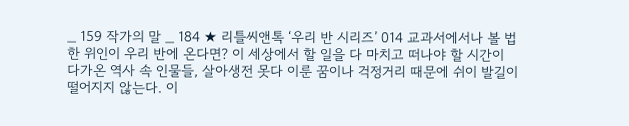_ 159 작가의 말 _ 184 ★ 리틀씨앤톡 ‘우리 반 시리즈’ 014 교과서에서나 볼 법한 위인이 우리 반에 온다면? 이 세상에서 할 일을 다 마치고 떠나야 할 시간이 다가온 역사 속 인물들, 살아생전 못다 이룬 꿈이나 걱정거리 때문에 쉬이 발길이 떨어지지 않는다. 이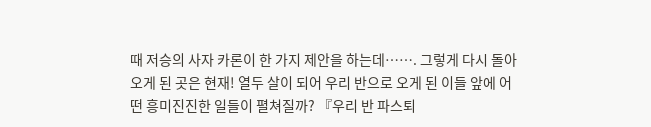때 저승의 사자 카론이 한 가지 제안을 하는데……. 그렇게 다시 돌아오게 된 곳은 현재! 열두 살이 되어 우리 반으로 오게 된 이들 앞에 어떤 흥미진진한 일들이 펼쳐질까? 『우리 반 파스퇴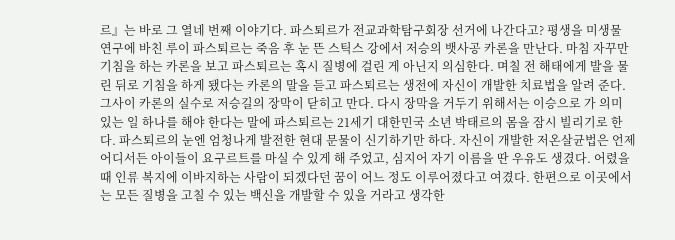르』는 바로 그 열네 번째 이야기다. 파스퇴르가 전교과학탐구회장 선거에 나간다고? 평생을 미생물 연구에 바친 루이 파스퇴르는 죽음 후 눈 뜬 스틱스 강에서 저승의 뱃사공 카론을 만난다. 마침 자꾸만 기침을 하는 카론을 보고 파스퇴르는 혹시 질병에 걸린 게 아닌지 의심한다. 며칠 전 해태에게 발을 물린 뒤로 기침을 하게 됐다는 카론의 말을 듣고 파스퇴르는 생전에 자신이 개발한 치료법을 알려 준다. 그사이 카론의 실수로 저승길의 장막이 닫히고 만다. 다시 장막을 거두기 위해서는 이승으로 가 의미 있는 일 하나를 해야 한다는 말에 파스퇴르는 21세기 대한민국 소년 박태르의 몸을 잠시 빌리기로 한다. 파스퇴르의 눈엔 엄청나게 발전한 현대 문물이 신기하기만 하다. 자신이 개발한 저온살균법은 언제 어디서든 아이들이 요구르트를 마실 수 있게 해 주었고, 심지어 자기 이름을 딴 우유도 생겼다. 어렸을 때 인류 복지에 이바지하는 사람이 되겠다던 꿈이 어느 정도 이루어졌다고 여겼다. 한편으로 이곳에서는 모든 질병을 고칠 수 있는 백신을 개발할 수 있을 거라고 생각한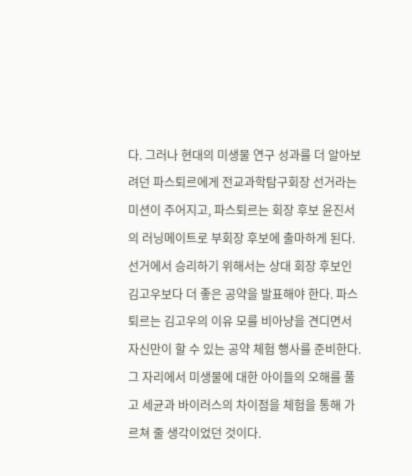다. 그러나 현대의 미생물 연구 성과를 더 알아보려던 파스퇴르에게 전교과학탐구회장 선거라는 미션이 주어지고, 파스퇴르는 회장 후보 윤진서의 러닝메이트로 부회장 후보에 출마하게 된다. 선거에서 승리하기 위해서는 상대 회장 후보인 김고우보다 더 좋은 공약을 발표해야 한다. 파스퇴르는 김고우의 이유 모를 비아냥을 견디면서 자신만이 할 수 있는 공약 체험 행사를 준비한다. 그 자리에서 미생물에 대한 아이들의 오해를 풀고 세균과 바이러스의 차이점을 체험을 통해 가르쳐 줄 생각이었던 것이다.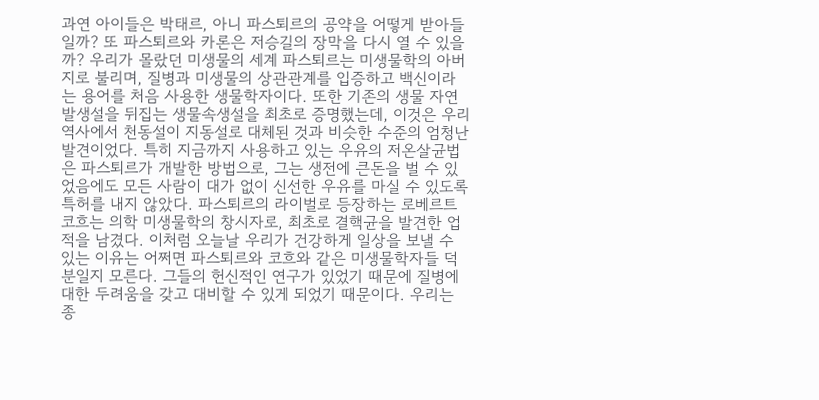과연 아이들은 박태르, 아니 파스퇴르의 공약을 어떻게 받아들일까? 또 파스퇴르와 카론은 저승길의 장막을 다시 열 수 있을까? 우리가 몰랐던 미생물의 세계 파스퇴르는 미생물학의 아버지로 불리며, 질병과 미생물의 상관관계를 입증하고 백신이라는 용어를 처음 사용한 생물학자이다. 또한 기존의 생물 자연발생설을 뒤집는 생물속생설을 최초로 증명했는데, 이것은 우리 역사에서 천동설이 지동설로 대체된 것과 비슷한 수준의 엄청난 발견이었다. 특히 지금까지 사용하고 있는 우유의 저온살균법은 파스퇴르가 개발한 방법으로, 그는 생전에 큰돈을 벌 수 있었음에도 모든 사람이 대가 없이 신선한 우유를 마실 수 있도록 특허를 내지 않았다. 파스퇴르의 라이벌로 등장하는 로베르트 코흐는 의학 미생물학의 창시자로, 최초로 결핵균을 발견한 업적을 남겼다. 이처럼 오늘날 우리가 건강하게 일상을 보낼 수 있는 이유는 어쩌면 파스퇴르와 코흐와 같은 미생물학자들 덕분일지 모른다. 그들의 헌신적인 연구가 있었기 때문에 질병에 대한 두려움을 갖고 대비할 수 있게 되었기 때문이다. 우리는 종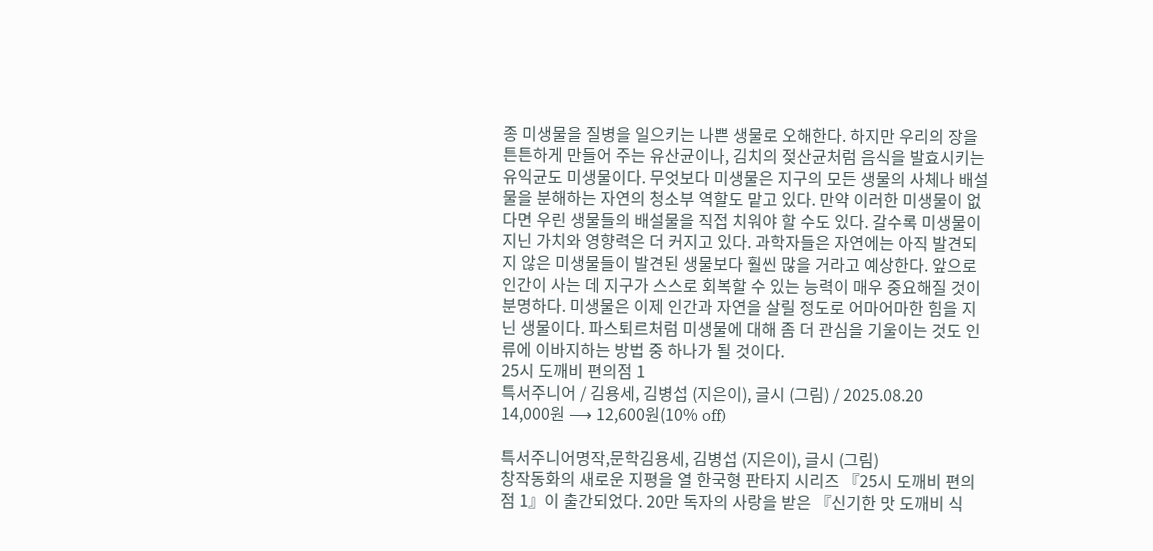종 미생물을 질병을 일으키는 나쁜 생물로 오해한다. 하지만 우리의 장을 튼튼하게 만들어 주는 유산균이나, 김치의 젖산균처럼 음식을 발효시키는 유익균도 미생물이다. 무엇보다 미생물은 지구의 모든 생물의 사체나 배설물을 분해하는 자연의 청소부 역할도 맡고 있다. 만약 이러한 미생물이 없다면 우린 생물들의 배설물을 직접 치워야 할 수도 있다. 갈수록 미생물이 지닌 가치와 영향력은 더 커지고 있다. 과학자들은 자연에는 아직 발견되지 않은 미생물들이 발견된 생물보다 훨씬 많을 거라고 예상한다. 앞으로 인간이 사는 데 지구가 스스로 회복할 수 있는 능력이 매우 중요해질 것이 분명하다. 미생물은 이제 인간과 자연을 살릴 정도로 어마어마한 힘을 지닌 생물이다. 파스퇴르처럼 미생물에 대해 좀 더 관심을 기울이는 것도 인류에 이바지하는 방법 중 하나가 될 것이다.
25시 도깨비 편의점 1
특서주니어 / 김용세, 김병섭 (지은이), 글시 (그림) / 2025.08.20
14,000원 ⟶ 12,600원(10% off)

특서주니어명작,문학김용세, 김병섭 (지은이), 글시 (그림)
창작동화의 새로운 지평을 열 한국형 판타지 시리즈 『25시 도깨비 편의점 1』이 출간되었다. 20만 독자의 사랑을 받은 『신기한 맛 도깨비 식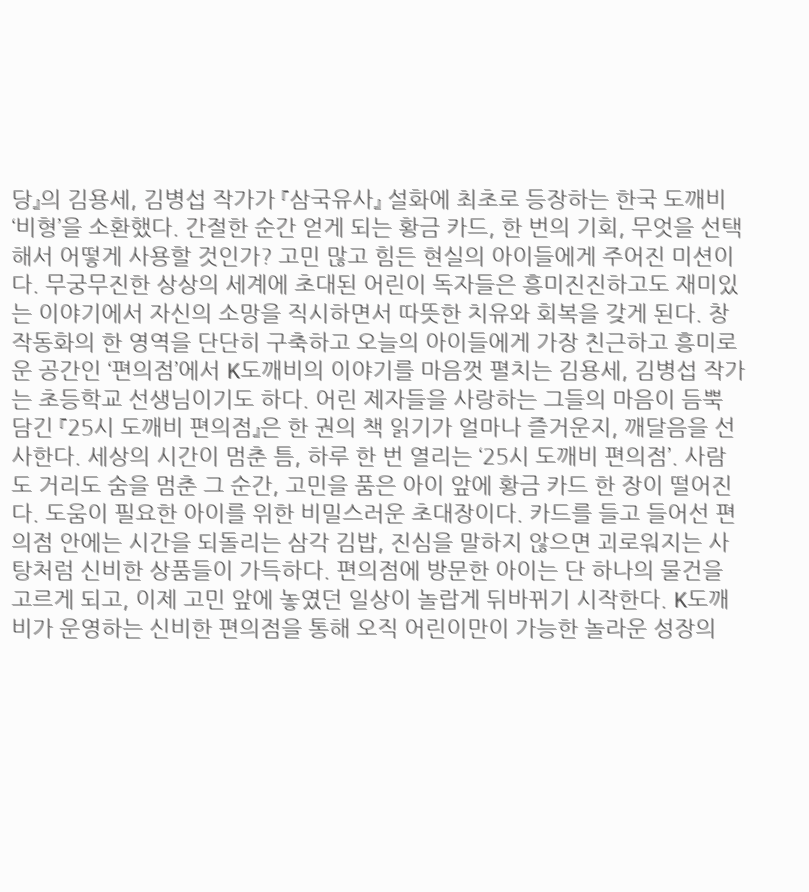당』의 김용세, 김병섭 작가가 『삼국유사』 설화에 최초로 등장하는 한국 도깨비 ‘비형’을 소환했다. 간절한 순간 얻게 되는 황금 카드, 한 번의 기회, 무엇을 선택해서 어떻게 사용할 것인가? 고민 많고 힘든 현실의 아이들에게 주어진 미션이다. 무궁무진한 상상의 세계에 초대된 어린이 독자들은 흥미진진하고도 재미있는 이야기에서 자신의 소망을 직시하면서 따뜻한 치유와 회복을 갖게 된다. 창작동화의 한 영역을 단단히 구축하고 오늘의 아이들에게 가장 친근하고 흥미로운 공간인 ‘편의점’에서 K도깨비의 이야기를 마음껏 펼치는 김용세, 김병섭 작가는 초등학교 선생님이기도 하다. 어린 제자들을 사랑하는 그들의 마음이 듬뿍 담긴 『25시 도깨비 편의점』은 한 권의 책 읽기가 얼마나 즐거운지, 깨달음을 선사한다. 세상의 시간이 멈춘 틈, 하루 한 번 열리는 ‘25시 도깨비 편의점’. 사람도 거리도 숨을 멈춘 그 순간, 고민을 품은 아이 앞에 황금 카드 한 장이 떨어진다. 도움이 필요한 아이를 위한 비밀스러운 초대장이다. 카드를 들고 들어선 편의점 안에는 시간을 되돌리는 삼각 김밥, 진심을 말하지 않으면 괴로워지는 사탕처럼 신비한 상품들이 가득하다. 편의점에 방문한 아이는 단 하나의 물건을 고르게 되고, 이제 고민 앞에 놓였던 일상이 놀랍게 뒤바뀌기 시작한다. K도깨비가 운영하는 신비한 편의점을 통해 오직 어린이만이 가능한 놀라운 성장의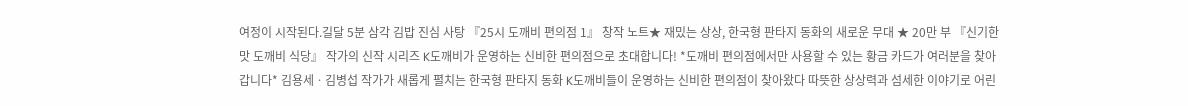여정이 시작된다.길달 5분 삼각 김밥 진심 사탕 『25시 도깨비 편의점 1』 창작 노트★ 재밌는 상상, 한국형 판타지 동화의 새로운 무대 ★ 20만 부 『신기한 맛 도깨비 식당』 작가의 신작 시리즈 K도깨비가 운영하는 신비한 편의점으로 초대합니다! *도깨비 편의점에서만 사용할 수 있는 황금 카드가 여러분을 찾아갑니다* 김용세ㆍ김병섭 작가가 새롭게 펼치는 한국형 판타지 동화 K도깨비들이 운영하는 신비한 편의점이 찾아왔다 따뜻한 상상력과 섬세한 이야기로 어린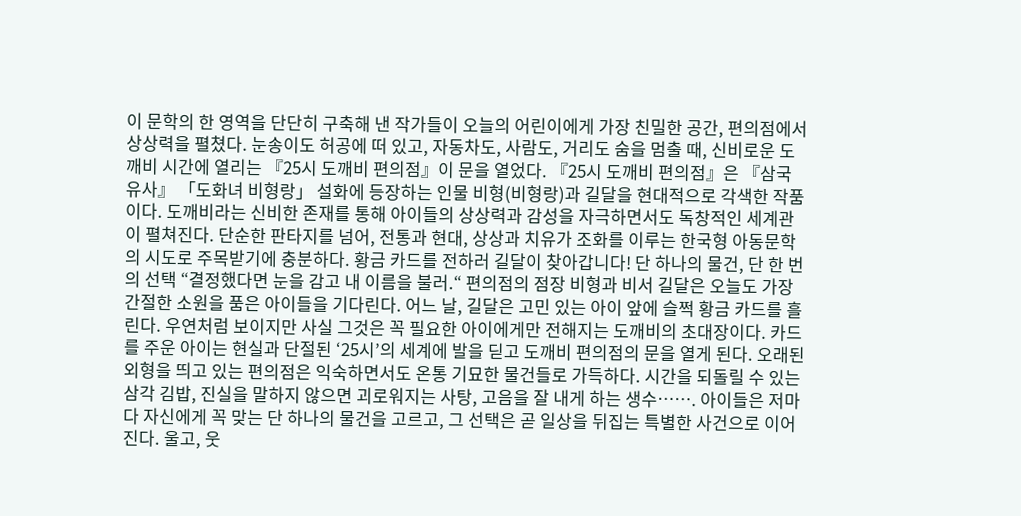이 문학의 한 영역을 단단히 구축해 낸 작가들이 오늘의 어린이에게 가장 친밀한 공간, 편의점에서 상상력을 펼쳤다. 눈송이도 허공에 떠 있고, 자동차도, 사람도, 거리도 숨을 멈출 때, 신비로운 도깨비 시간에 열리는 『25시 도깨비 편의점』이 문을 열었다. 『25시 도깨비 편의점』은 『삼국유사』 「도화녀 비형랑」 설화에 등장하는 인물 비형(비형랑)과 길달을 현대적으로 각색한 작품이다. 도깨비라는 신비한 존재를 통해 아이들의 상상력과 감성을 자극하면서도 독창적인 세계관이 펼쳐진다. 단순한 판타지를 넘어, 전통과 현대, 상상과 치유가 조화를 이루는 한국형 아동문학의 시도로 주목받기에 충분하다. 황금 카드를 전하러 길달이 찾아갑니다! 단 하나의 물건, 단 한 번의 선택 “결정했다면 눈을 감고 내 이름을 불러.“ 편의점의 점장 비형과 비서 길달은 오늘도 가장 간절한 소원을 품은 아이들을 기다린다. 어느 날, 길달은 고민 있는 아이 앞에 슬쩍 황금 카드를 흘린다. 우연처럼 보이지만 사실 그것은 꼭 필요한 아이에게만 전해지는 도깨비의 초대장이다. 카드를 주운 아이는 현실과 단절된 ‘25시’의 세계에 발을 딛고 도깨비 편의점의 문을 열게 된다. 오래된 외형을 띄고 있는 편의점은 익숙하면서도 온통 기묘한 물건들로 가득하다. 시간을 되돌릴 수 있는 삼각 김밥, 진실을 말하지 않으면 괴로워지는 사탕, 고음을 잘 내게 하는 생수……. 아이들은 저마다 자신에게 꼭 맞는 단 하나의 물건을 고르고, 그 선택은 곧 일상을 뒤집는 특별한 사건으로 이어진다. 울고, 웃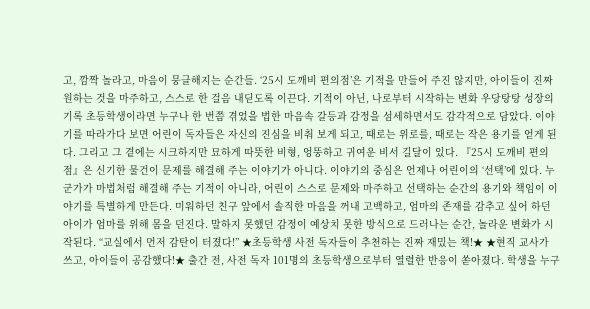고, 깜짝 놀라고, 마음이 뭉클해지는 순간들. ‘25시 도깨비 편의점’은 기적을 만들어 주진 않지만, 아이들이 진짜 원하는 것을 마주하고, 스스로 한 걸음 내딛도록 이끈다. 기적이 아닌, 나로부터 시작하는 변화 우당탕탕 성장의 기록 초등학생이라면 누구나 한 번쯤 겪었을 법한 마음속 갈등과 감정을 섬세하면서도 감각적으로 담았다. 이야기를 따라가다 보면 어린이 독자들은 자신의 진심을 비춰 보게 되고, 때로는 위로를, 때로는 작은 용기를 얻게 된다. 그리고 그 곁에는 시크하지만 묘하게 따뜻한 비형, 엉뚱하고 귀여운 비서 길달이 있다. 『25시 도깨비 편의점』은 신기한 물건이 문제를 해결해 주는 이야기가 아니다. 이야기의 중심은 언제나 어린이의 ‘선택’에 있다. 누군가가 마법처럼 해결해 주는 기적이 아니라, 어린이 스스로 문제와 마주하고 선택하는 순간의 용기와 책임이 이야기를 특별하게 만든다. 미워하던 친구 앞에서 솔직한 마음을 꺼내 고백하고, 엄마의 존재를 감추고 싶어 하던 아이가 엄마를 위해 몸을 던진다. 말하지 못했던 감정이 예상치 못한 방식으로 드러나는 순간, 놀라운 변화가 시작된다. “교실에서 먼저 감탄이 터졌다!” ★초등학생 사전 독자들이 추천하는 진짜 재밌는 책!★ ★현직 교사가 쓰고, 아이들이 공감했다!★ 출간 전, 사전 독자 101명의 초등학생으로부터 열렬한 반응이 쏟아졌다. 학생을 누구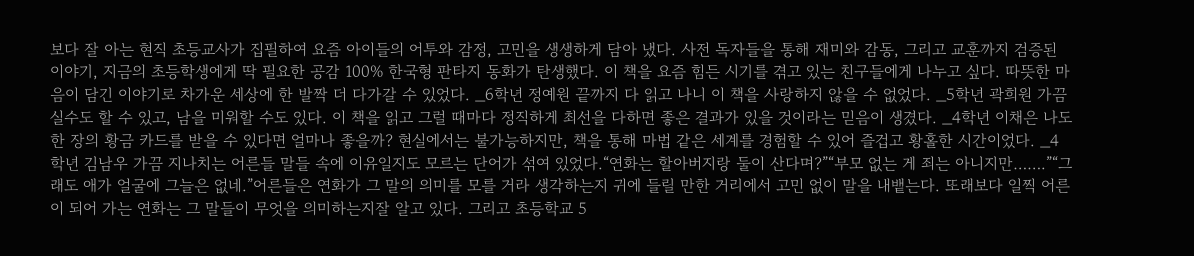보다 잘 아는 현직 초등교사가 집필하여 요즘 아이들의 어투와 감정, 고민을 생생하게 담아 냈다. 사전 독자들을 통해 재미와 감동, 그리고 교훈까지 검증된 이야기, 지금의 초등학생에게 딱 필요한 공감 100% 한국형 판타지 동화가 탄생했다. 이 책을 요즘 힘든 시기를 겪고 있는 친구들에게 나누고 싶다. 따뜻한 마음이 담긴 이야기로 차가운 세상에 한 발짝 더 다가갈 수 있었다. _6학년 정예원 끝까지 다 읽고 나니 이 책을 사랑하지 않을 수 없었다. _5학년 곽희원 가끔 실수도 할 수 있고, 남을 미워할 수도 있다. 이 책을 읽고 그럴 때마다 정직하게 최선을 다하면 좋은 결과가 있을 것이라는 믿음이 생겼다. _4학년 이채은 나도 한 장의 황금 카드를 받을 수 있다면 얼마나 좋을까? 현실에서는 불가능하지만, 책을 통해 마법 같은 세계를 경험할 수 있어 즐겁고 황홀한 시간이었다. _4학년 김남우 가끔 지나치는 어른들 말들 속에 이유일지도 모르는 단어가 섞여 있었다.“연화는 할아버지랑 둘이 산다며?”“부모 없는 게 죄는 아니지만…….”“그래도 애가 얼굴에 그늘은 없네.”어른들은 연화가 그 말의 의미를 모를 거라 생각하는지 귀에 들릴 만한 거리에서 고민 없이 말을 내뱉는다. 또래보다 일찍 어른이 되어 가는 연화는 그 말들이 무엇을 의미하는지잘 알고 있다. 그리고 초등학교 5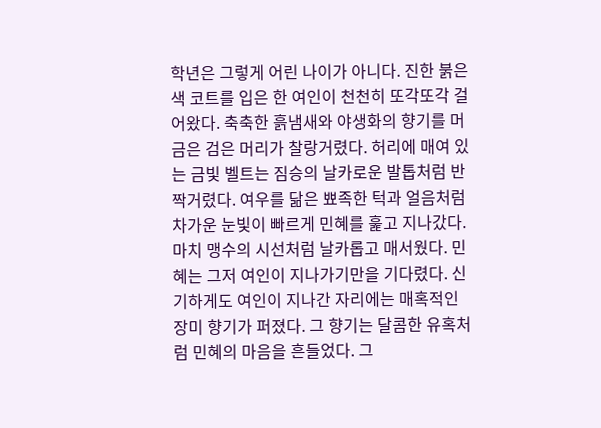학년은 그렇게 어린 나이가 아니다. 진한 붉은색 코트를 입은 한 여인이 천천히 또각또각 걸어왔다. 축축한 흙냄새와 야생화의 향기를 머금은 검은 머리가 찰랑거렸다. 허리에 매여 있는 금빛 벨트는 짐승의 날카로운 발톱처럼 반짝거렸다. 여우를 닮은 뾰족한 턱과 얼음처럼 차가운 눈빛이 빠르게 민혜를 훑고 지나갔다. 마치 맹수의 시선처럼 날카롭고 매서웠다. 민혜는 그저 여인이 지나가기만을 기다렸다. 신기하게도 여인이 지나간 자리에는 매혹적인 장미 향기가 퍼졌다. 그 향기는 달콤한 유혹처럼 민혜의 마음을 흔들었다. 그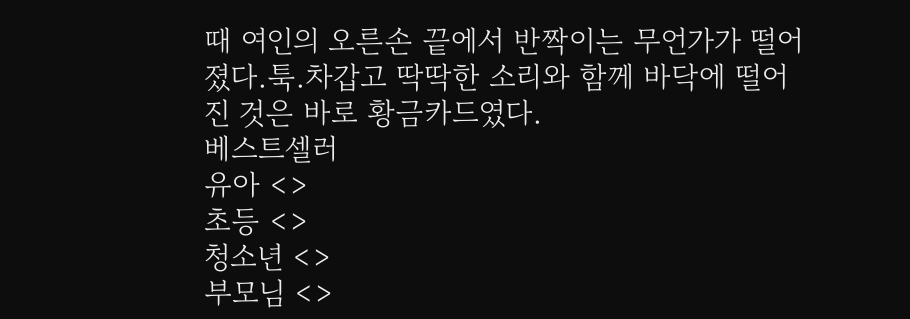때 여인의 오른손 끝에서 반짝이는 무언가가 떨어졌다.툭.차갑고 딱딱한 소리와 함께 바닥에 떨어진 것은 바로 황금카드였다.
베스트셀러
유아 <>
초등 <>
청소년 <>
부모님 <>